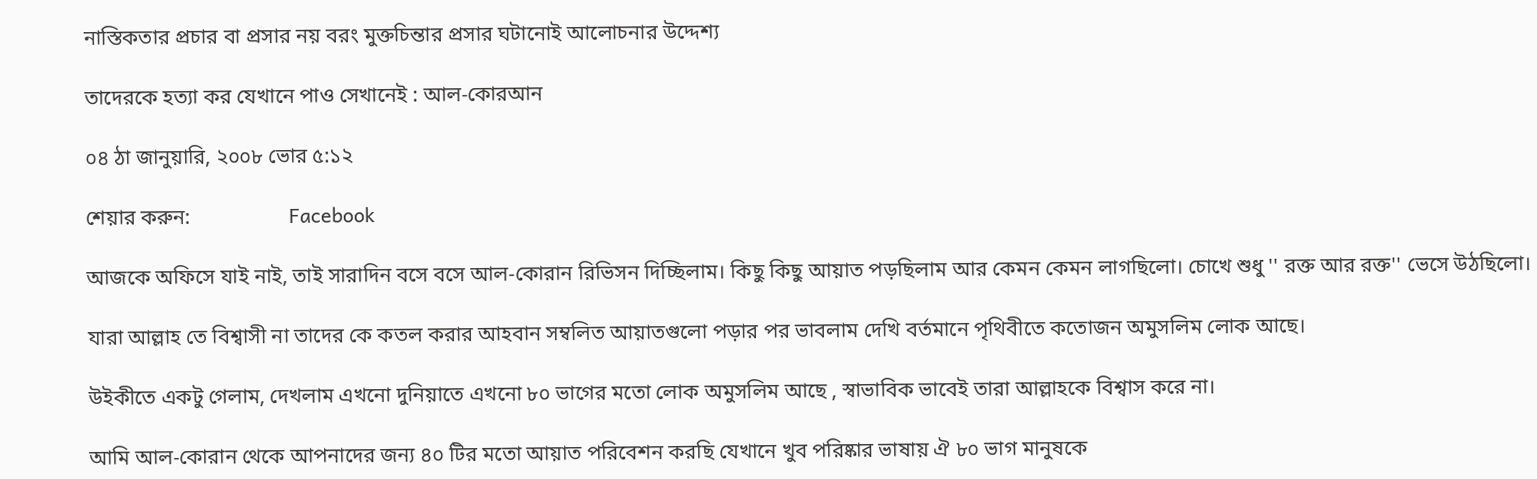নাস্তিকতার প্রচার বা প্রসার নয় বরং মুক্তচিন্তার প্রসার ঘটানোই আলোচনার উদ্দেশ্য

তাদেরকে হত্যা কর যেখানে পাও সেখানেই : আল-কোরআন

০৪ ঠা জানুয়ারি, ২০০৮ ভোর ৫:১২

শেয়ার করুন:                   Facebook

আজকে অফিসে যাই নাই, তাই সারাদিন বসে বসে আল-কোরান রিভিসন দিচ্ছিলাম। কিছু কিছু আয়াত পড়ছিলাম আর কেমন কেমন লাগছিলো। চোখে শুধু '' রক্ত আর রক্ত'' ভেসে উঠছিলো।

যারা আল্লাহ তে বিশ্বাসী না তাদের কে কতল করার আহবান সম্বলিত আয়াতগুলো পড়ার পর ভাবলাম দেখি বর্তমানে পৃথিবীতে কতোজন অমুসলিম লোক আছে।

উইকীতে একটু গেলাম, দেখলাম এখনো দুনিয়াতে এখনো ৮০ ভাগের মতো লোক অমুসলিম আছে , স্বাভাবিক ভাবেই তারা আল্লাহকে বিশ্বাস করে না।

আমি আল-কোরান থেকে আপনাদের জন্য ৪০ টির মতো আয়াত পরিবেশন করছি যেখানে খুব পরিষ্কার ভাষায় ঐ ৮০ ভাগ মানুষকে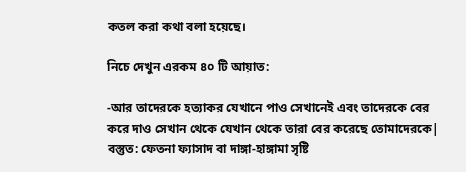কতল করা কথা বলা হয়েছে।

নিচে দেখুন এরকম ৪০ টি আয়াত:

-আর তাদেরকে হত্যাকর যেখানে পাও সেখানেই এবং তাদেরকে বের করে দাও সেখান থেকে যেখান থেকে তারা বের করেছে তোমাদেরকে| বস্তুত: ফেতনা ফ্যাসাদ বা দাঙ্গা-হাঙ্গামা সৃষ্টি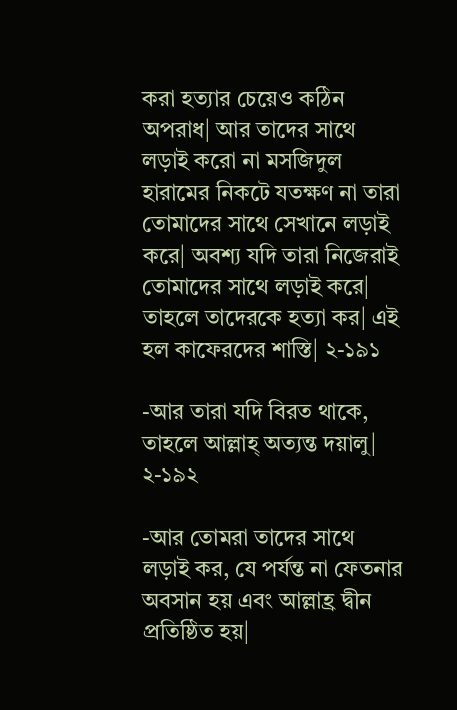করা হত্যার চেয়েও কঠিন অপরাধ| আর তাদের সাথে লড়াই করো না মসজিদুল হারামের নিকটে যতক্ষণ না তারা তোমাদের সাথে সেখানে লড়াই করে| অবশ্য যদি তারা নিজেরাই তোমাদের সাথে লড়াই করে| তাহলে তাদেরকে হত্যা কর| এই হল কাফেরদের শাস্তি| ২-১৯১

-আর তারা যদি বিরত থাকে, তাহলে আল্লাহ্ অত্যন্ত দয়ালু| ২-১৯২

-আর তোমরা তাদের সাথে লড়াই কর, যে পর্যন্ত না ফেতনার অবসান হয় এবং আল্লাহ্র দ্বীন প্রতিষ্ঠিত হয়|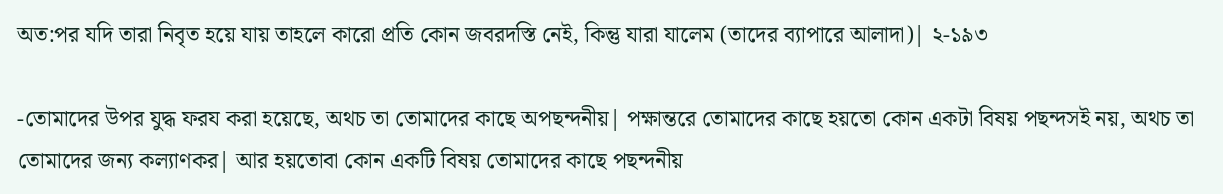অত:পর যদি তারা নিবৃত হয়ে যায় তাহলে কারো প্রতি কোন জবরদস্তি নেই, কিন্তু যারা যালেম (তাদের ব্যাপারে আলাদা)| ২-১৯৩

-তোমাদের উপর যুদ্ধ ফরয করা হয়েছে, অথচ তা তোমাদের কাছে অপছন্দনীয়| পক্ষান্তরে তোমাদের কাছে হয়তো কোন একটা বিষয় পছন্দসই নয়, অথচ তা তোমাদের জন্য কল্যাণকর| আর হয়তোবা কোন একটি বিষয় তোমাদের কাছে পছন্দনীয়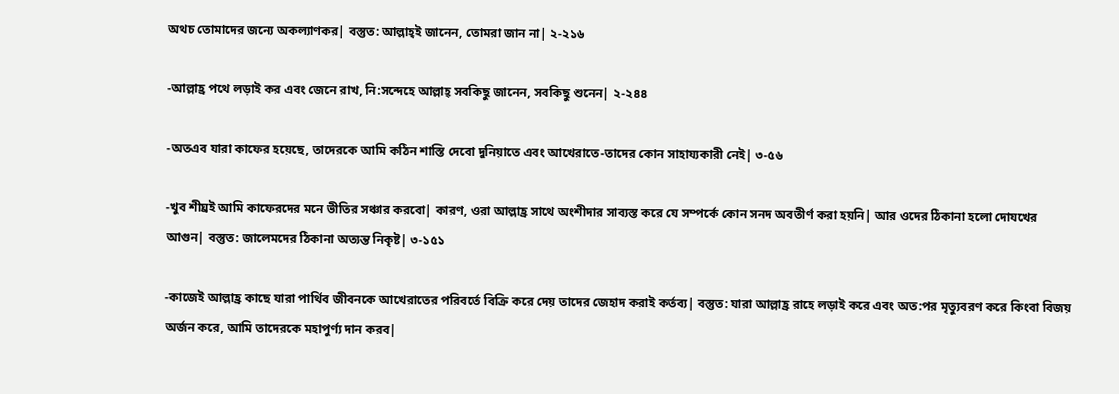অথচ তোমাদের জন্যে অকল্যাণকর| বস্তুত: আল্লাহ্ই জানেন, তোমরা জান না| ২-২১৬

-আল্লাহ্র পথে লড়াই কর এবং জেনে রাখ, নি:সন্দেহে আল্লাহ্ সবকিছু জানেন, সবকিছু শুনেন| ২-২৪৪

-অতএব যারা কাফের হয়েছে, তাদেরকে আমি কঠিন শাস্তি দেবো দুনিয়াতে এবং আখেরাতে-তাদের কোন সাহায্যকারী নেই| ৩-৫৬

-খুব শীঘ্রই আমি কাফেরদের মনে ভীতির সঞ্চার করবো| কারণ, ওরা আল্লাহ্র সাথে অংশীদার সাব্যস্ত করে যে সম্পর্কে কোন সনদ অবতীর্ণ করা হয়নি| আর ওদের ঠিকানা হলো দোযখের আগুন| বস্তুত: জালেমদের ঠিকানা অত্যন্ত নিকৃষ্ট| ৩-১৫১

-কাজেই আল্লাহ্র কাছে যারা পার্থিব জীবনকে আখেরাতের পরিবর্তে বিক্রি করে দেয় তাদের জেহাদ করাই কর্তব্য| বস্তুত: যারা আল্লাহ্র রাহে লড়াই করে এবং অত:পর মৃত্যুবরণ করে কিংবা বিজয় অর্জন করে, আমি তাদেরকে মহাপুর্ণ্য দান করব|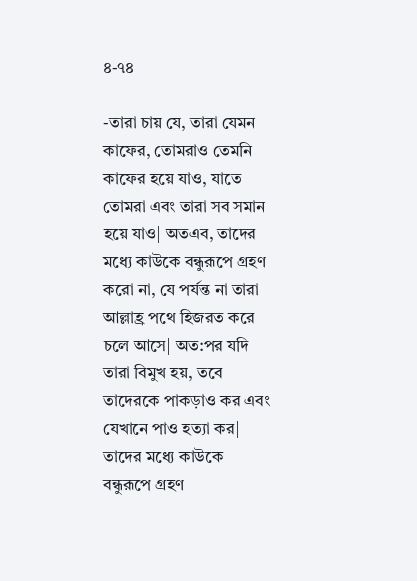৪-৭৪

-তারা চায় যে, তারা যেমন কাফের, তোমরাও তেমনি কাফের হয়ে যাও, যাতে তোমরা এবং তারা সব সমান হয়ে যাও| অতএব, তাদের মধ্যে কাউকে বন্ধুরূপে গ্রহণ করো না, যে পর্যন্ত না তারা আল্লাহ্র পথে হিজরত করে চলে আসে| অত:পর যদি তারা বিমুখ হয়, তবে তাদেরকে পাকড়াও কর এবং যেখানে পাও হত্যা কর| তাদের মধ্যে কাউকে বন্ধুরূপে গ্রহণ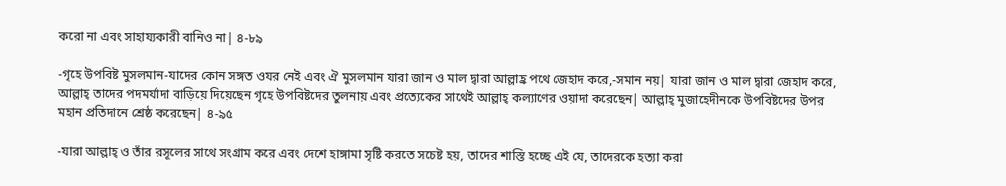করো না এবং সাহায্যকারী বানিও না| ৪-৮৯

-গৃহে উপবিষ্ট মুসলমান-যাদের কোন সঙ্গত ওযর নেই এবং ঐ মুসলমান যারা জান ও মাল দ্বারা আল্লাহ্র পথে জেহাদ করে,-সমান নয়| যারা জান ও মাল দ্বারা জেহাদ করে, আল্লাহ্ তাদের পদমর্যাদা বাড়িয়ে দিয়েছেন গৃহে উপবিষ্টদের তুলনায় এবং প্রত্যেকের সাথেই আল্লাহ্ কল্যাণের ওয়াদা করেছেন| আল্লাহ্ মুজাহেদীনকে উপবিষ্টদের উপর মহান প্রতিদানে শ্রেষ্ঠ করেছেন| ৪-৯৫

-যারা আল্লাহ্ ও তাঁর রসূলের সাথে সংগ্রাম করে এবং দেশে হাঙ্গামা সৃষ্টি করতে সচেষ্ট হয়, তাদের শাস্তি হচ্ছে এই যে, তাদেরকে হত্যা করা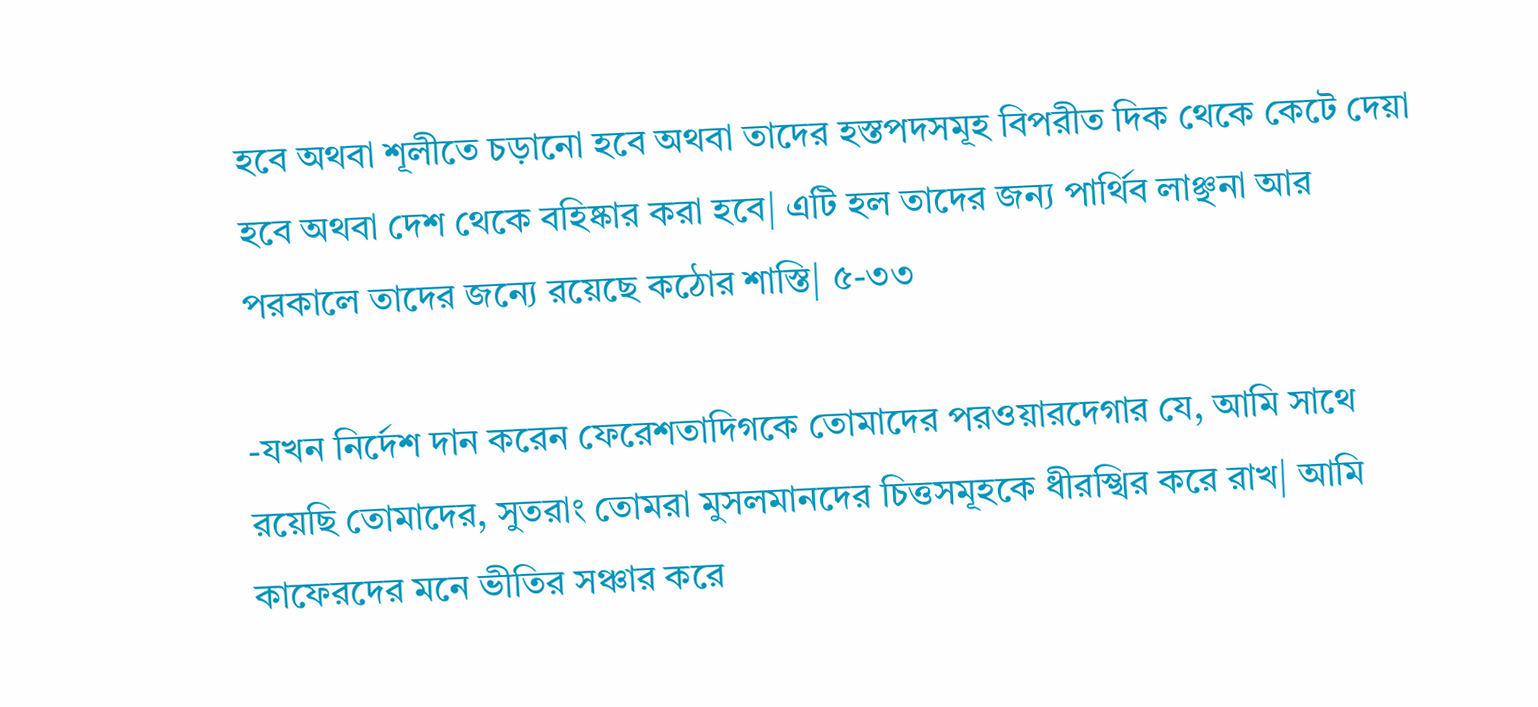হবে অথবা শূলীতে চড়ানো হবে অথবা তাদের হস্তপদসমূহ বিপরীত দিক থেকে কেটে দেয়া হবে অথবা দেশ থেকে বহিষ্কার করা হবে| এটি হল তাদের জন্য পার্থিব লাঞ্ছনা আর পরকালে তাদের জন্যে রয়েছে কঠোর শাস্তি| ৫-৩৩

-যখন নির্দেশ দান করেন ফেরেশতাদিগকে তোমাদের পরওয়ারদেগার যে, আমি সাথে রয়েছি তোমাদের, সুতরাং তোমরা মুসলমানদের চিত্তসমূহকে ধীরস্খির করে রাখ| আমি কাফেরদের মনে ভীতির সঞ্চার করে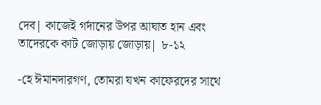দেব| কাজেই গর্দানের উপর আঘাত হান এবং তাদেরকে কাট জোড়ায় জোড়ায়| ৮-১২

-হে ঈমানদারগণ, তোমরা যখন কাফেরদের সাথে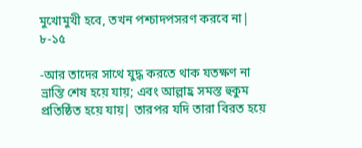মুখোমুখী হবে, তখন পশ্চাদপসরণ করবে না| ৮-১৫

-আর তাদের সাথে যুদ্ধ করতে থাক যতক্ষণ না ভ্রান্তি শেষ হয়ে যায়; এবং আল্লাহ্র সমস্ত হুকুম প্রতিষ্ঠিত হয়ে যায়| তারপর যদি তারা বিরত হয়ে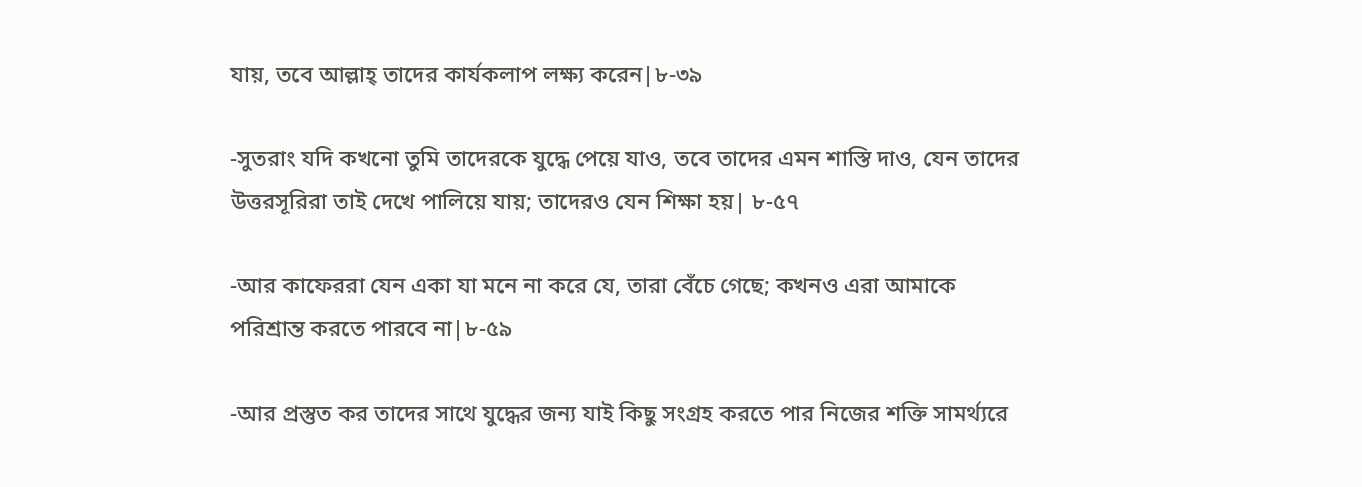যায়, তবে আল্লাহ্ তাদের কার্যকলাপ লক্ষ্য করেন|৮-৩৯

-সুতরাং যদি কখনো তুমি তাদেরকে যুদ্ধে পেয়ে যাও, তবে তাদের এমন শাস্তি দাও, যেন তাদের উত্তরসূরিরা তাই দেখে পালিয়ে যায়; তাদেরও যেন শিক্ষা হয়| ৮-৫৭

-আর কাফেররা যেন একা যা মনে না করে যে, তারা বেঁচে গেছে; কখনও এরা আমাকে পরিশ্রান্ত করতে পারবে না|৮-৫৯

-আর প্রস্তুত কর তাদের সাথে যুদ্ধের জন্য যাই কিছু সংগ্রহ করতে পার নিজের শক্তি সামর্থ্যরে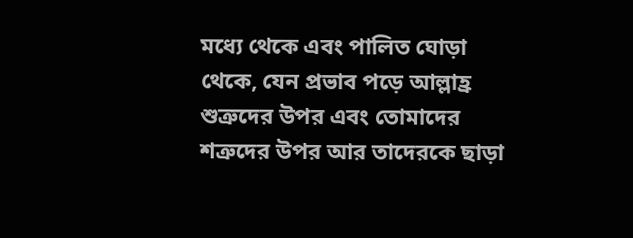মধ্যে থেকে এবং পালিত ঘোড়া থেকে, যেন প্রভাব পড়ে আল্লাহ্র শুত্রুদের উপর এবং তোমাদের শত্রুদের উপর আর তাদেরকে ছাড়া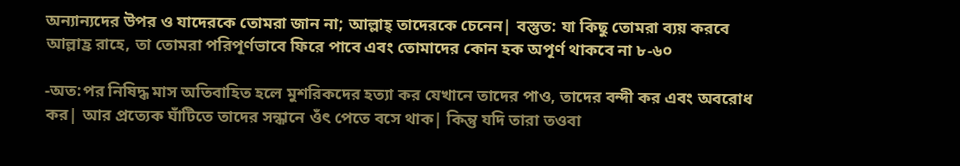অন্যান্যদের উপর ও যাদেরকে তোমরা জান না; আল্লাহ্ তাদেরকে চেনেন| বস্তুত: যা কিছু তোমরা ব্যয় করবে আল্লাহ্র রাহে, তা তোমরা পরিপূর্ণভাবে ফিরে পাবে এবং তোমাদের কোন হক অপূর্ণ থাকবে না ৮-৬০

-অত:পর নিষিদ্ধ মাস অতিবাহিত হলে মুশরিকদের হত্যা কর যেখানে তাদের পাও, তাদের বন্দী কর এবং অবরোধ কর| আর প্রত্যেক ঘাঁটিতে তাদের সন্ধানে ওঁৎ পেতে বসে থাক| কিন্তু যদি তারা তওবা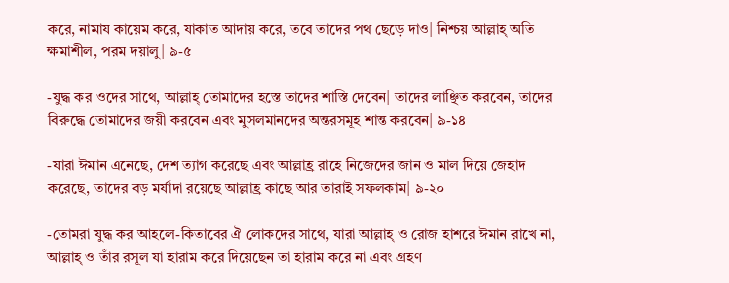করে, নামায কায়েম করে, যাকাত আদায় করে, তবে তাদের পথ ছেড়ে দাও| নিশ্চয় আল্লাহ্ অতি ক্ষমাশীল, পরম দয়ালু| ৯-৫

-যুদ্ধ কর ওদের সাথে, আল্লাহ্ তোমাদের হস্তে তাদের শাস্তি দেবেন| তাদের লাঞ্ছিত করবেন, তাদের বিরুদ্ধে তোমাদের জয়ী করবেন এবং মুসলমানদের অন্তরসমূহ শান্ত করবেন| ৯-১৪

-যারা ঈমান এনেছে, দেশ ত্যাগ করেছে এবং আল্লাহ্র রাহে নিজেদের জান ও মাল দিয়ে জেহাদ করেছে, তাদের বড় মর্যাদা রয়েছে আল্লাহ্র কাছে আর তারাই সফলকাম| ৯-২০

-তোমরা যুদ্ধ কর আহলে-কিতাবের ঐ লোকদের সাথে, যারা আল্লাহ্ ও রোজ হাশরে ঈমান রাখে না, আল্লাহ্ ও তাঁর রসূল যা হারাম করে দিয়েছেন তা হারাম করে না এবং গ্রহণ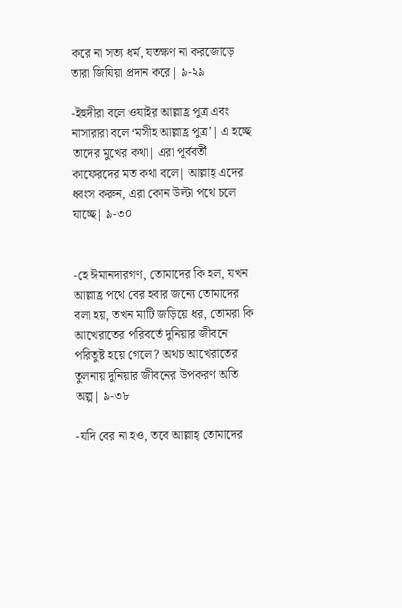করে না সত্য ধর্ম, যতক্ষণ না করজোড়ে তারা জিযিয়া প্রদান করে| ৯-২৯

-ইহুদীরা বলে ওযাইর আল্লাহ্র পুত্র এবং নাসারারা বলে ‘মসীহ আল্লাহ্র পুত্র’| এ হচ্ছে তাদের মুখের কথা| এরা পূর্ববর্তী কাফেরদের মত কথা বলে| আল্লাহ্ এদের ধ্বংস করুন, এরা কোন উল্টা পথে চলে যাচ্ছে| ৯-৩০


-হে ঈমানদারগণ, তোমাদের কি হল, যখন আল্লাহ্র পথে বের হবার জন্যে তোমাদের বলা হয়, তখন মাটি জড়িয়ে ধর, তোমরা কি আখেরাতের পরিবর্তে দুনিয়ার জীবনে পরিতুষ্ট হয়ে গেলে? অথচ আখেরাতের তুলনায় দুনিয়ার জীবনের উপকরণ অতি অল্প| ৯-৩৮

-যদি বের না হও, তবে আল্লাহ্ তোমাদের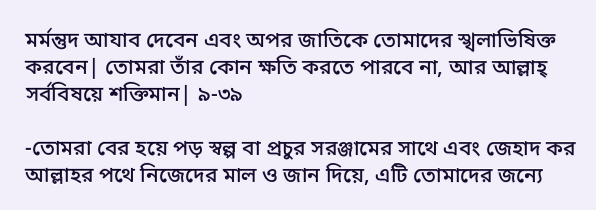মর্মন্তুদ আযাব দেবেন এবং অপর জাতিকে তোমাদের স্খলাভিষিক্ত করবেন| তোমরা তাঁর কোন ক্ষতি করতে পারবে না, আর আল্লাহ্ সর্ববিষয়ে শক্তিমান| ৯-৩৯

-তোমরা বের হয়ে পড় স্বল্প বা প্রচুর সরঞ্জামের সাথে এবং জেহাদ কর আল্লাহর পথে নিজেদের মাল ও জান দিয়ে, এটি তোমাদের জন্যে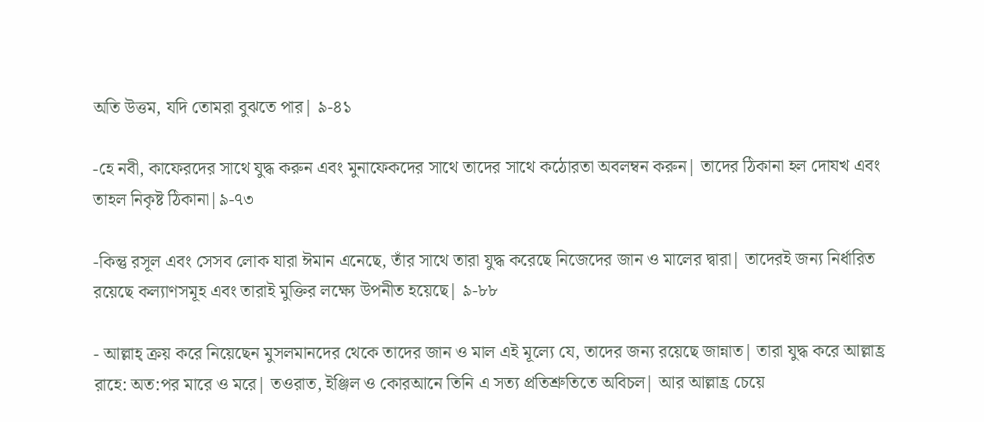অতি উত্তম, যদি তোমরা বুঝতে পার| ৯-৪১

-হে নবী, কাফেরদের সাথে যুদ্ধ করুন এবং মুনাফেকদের সাথে তাদের সাথে কঠোরতা অবলম্বন করুন| তাদের ঠিকানা হল দোযখ এবং তাহল নিকৃষ্ট ঠিকানা|৯-৭৩

-কিন্তু রসূল এবং সেসব লোক যারা ঈমান এনেছে, তাঁর সাথে তারা যুদ্ধ করেছে নিজেদের জান ও মালের দ্বারা| তাদেরই জন্য নির্ধারিত রয়েছে কল্যাণসমূহ এবং তারাই মুক্তির লক্ষ্যে উপনীত হয়েছে| ৯-৮৮

- আল্লাহ্ ক্রয় করে নিয়েছেন মুসলমানদের থেকে তাদের জান ও মাল এই মূল্যে যে, তাদের জন্য রয়েছে জান্নাত| তারা যুদ্ধ করে আল্লাহ্র রাহে: অত:পর মারে ও মরে| তওরাত, ইঞ্জিল ও কোরআনে তিনি এ সত্য প্রতিশ্রুতিতে অবিচল| আর আল্লাহ্র চেয়ে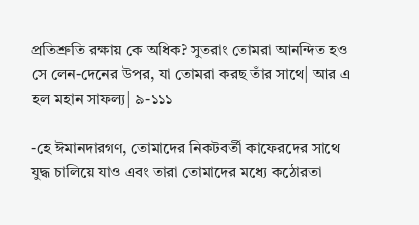প্রতিশ্রুতি রক্ষায় কে অধিক? সুতরাং তোমরা আনন্দিত হও সে লেন-দেনের উপর, যা তোমরা করছ তাঁর সাথে| আর এ হল মহান সাফল্য| ৯-১১১

-হে ঈমানদারগণ, তোমাদের নিকটবর্তী কাফেরদের সাথে যুদ্ধ চালিয়ে যাও এবং তারা তোমাদের মধ্যে কঠোরতা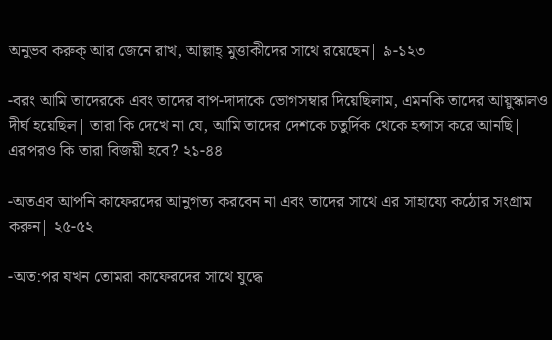অনুভব করুক্ আর জেনে রাখ, আল্লাহ্ মুত্তাকীদের সাথে রয়েছেন| ৯-১২৩

-বরং আমি তাদেরকে এবং তাদের বাপ-দাদাকে ভোগসম্বার দিয়েছিলাম, এমনকি তাদের আয়ুস্কালও দীর্ঘ হয়েছিল| তারা কি দেখে না যে, আমি তাদের দেশকে চতুর্দিক থেকে হন্সাস করে আনছি| এরপরও কি তারা বিজয়ী হবে? ২১-৪৪

-অতএব আপনি কাফেরদের আনুগত্য করবেন না এবং তাদের সাথে এর সাহায্যে কঠোর সংগ্রাম করুন| ২৫-৫২

-অত:পর যখন তোমরা কাফেরদের সাথে যুদ্ধে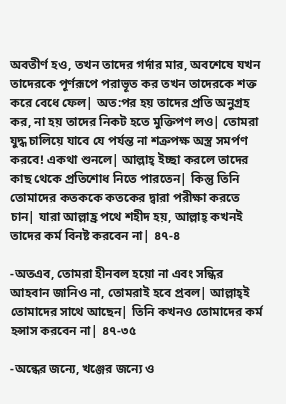অবতীর্ণ হও, তখন তাদের গর্দার মার, অবশেষে যখন তাদেরকে পূর্ণরূপে পরাভূত কর তখন তাদেরকে শক্ত করে বেধে ফেল| অত:পর হয় তাদের প্রতি অনুগ্রহ কর, না হয় তাদের নিকট হতে মুক্তিপণ লও| তোমরা যুদ্ধ চালিয়ে যাবে যে পর্যন্ত না শত্রুপক্ষ অস্ত্র সমর্পণ করবে! একথা শুনলে| আল্লাহ্ ইচ্ছা করলে তাদের কাছ থেকে প্রতিশোধ নিতে পারতেন| কিন্তু তিনি তোমাদের কতককে কতকের দ্বারা পরীক্ষা করতে চান| যারা আল্লাহ্র পথে শহীদ হয়, আল্লাহ্ কখনই তাদের কর্ম বিনষ্ট করবেন না| ৪৭-৪

-অতএব, তোমরা হীনবল হয়ো না এবং সন্ধির আহবান জানিও না, তোমরাই হবে প্রবল| আল্লাহ্ই তোমাদের সাথে আছেন| তিনি কখনও তোমাদের কর্ম হন্সাস করবেন না| ৪৭-৩৫

-অন্ধের জন্যে, খঞ্জের জন্যে ও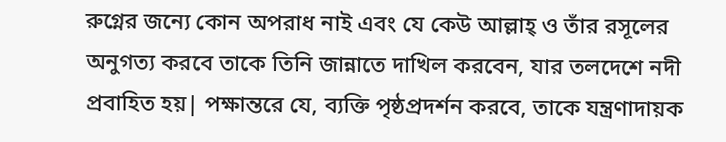রুগ্নের জন্যে কোন অপরাধ নাই এবং যে কেউ আল্লাহ্ ও তাঁর রসূলের অনুগত্য করবে তাকে তিনি জান্নাতে দাখিল করবেন, যার তলদেশে নদী প্রবাহিত হয়| পক্ষান্তরে যে, ব্যক্তি পৃষ্ঠপ্রদর্শন করবে, তাকে যন্ত্রণাদায়ক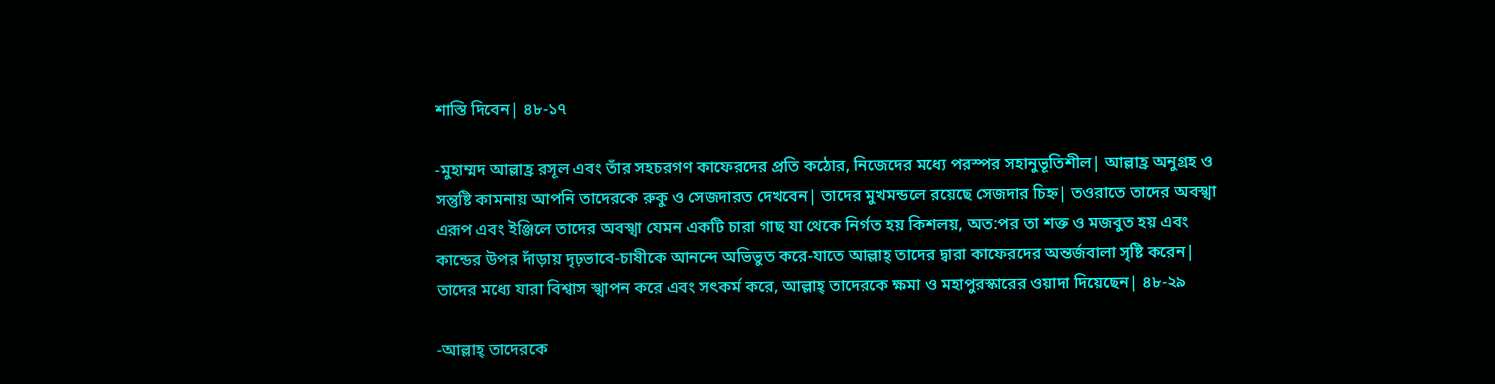শাস্তি দিবেন| ৪৮-১৭

-মুহাম্মদ আল্লাহ্র রসূল এবং তাঁর সহচরগণ কাফেরদের প্রতি কঠোর, নিজেদের মধ্যে পরস্পর সহানুভূতিশীল| আল্লাহ্র অনুগ্রহ ও সন্তুষ্টি কামনায় আপনি তাদেরকে রুকু ও সেজদারত দেখবেন| তাদের মুখমন্ডলে রয়েছে সেজদার চিহ্ন| তওরাতে তাদের অবস্খা এরূপ এবং ইঞ্জিলে তাদের অবস্খা যেমন একটি চারা গাছ যা থেকে নির্গত হয় কিশলয়, অত:পর তা শক্ত ও মজবুত হয় এবং কান্ডের উপর দাঁড়ায় দৃঢ়ভাবে-চাষীকে আনন্দে অভিভুত করে-যাতে আল্লাহ্ তাদের দ্বারা কাফেরদের অন্তর্জবালা সৃষ্টি করেন| তাদের মধ্যে যারা বিশ্বাস স্খাপন করে এবং সৎকর্ম করে, আল্লাহ্ তাদেরকে ক্ষমা ও মহাপুরস্কারের ওয়াদা দিয়েছেন| ৪৮-২৯

-আল্লাহ্ তাদেরকে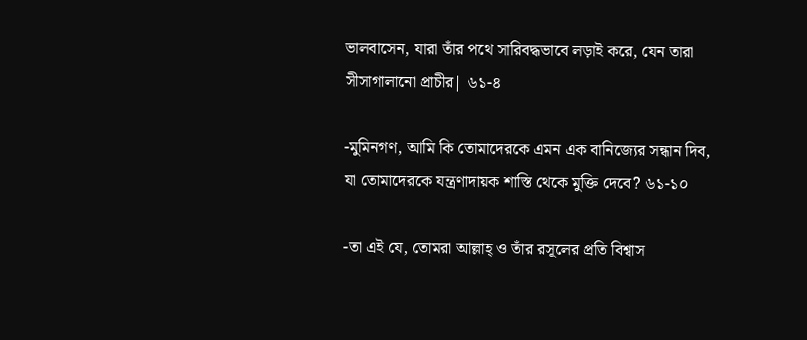ভালবাসেন, যারা তাঁর পথে সারিবদ্ধভাবে লড়াই করে, যেন তারা সীসাগালানো প্রাচীর| ৬১-৪

-মুমিনগণ, আমি কি তোমাদেরকে এমন এক বানিজ্যের সন্ধান দিব, যা তোমাদেরকে যন্ত্রণাদায়ক শাস্তি থেকে মুক্তি দেবে? ৬১-১০

-তা এই যে, তোমরা আল্লাহ্ ও তাঁর রসূলের প্রতি বিশ্বাস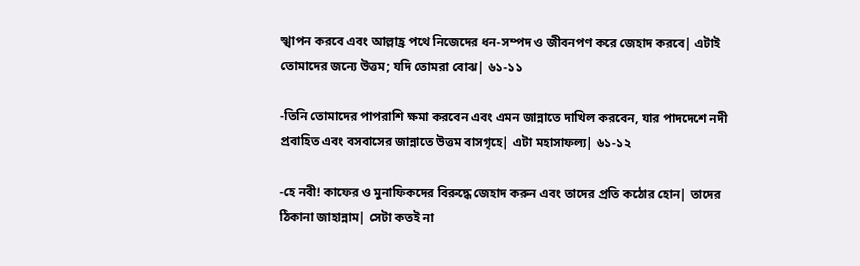স্খাপন করবে এবং আল্লাহ্র পথে নিজেদের ধন-সম্পদ ও জীবনপণ করে জেহাদ করবে| এটাই তোমাদের জন্যে উত্তম; যদি তোমরা বোঝ| ৬১-১১

-তিনি তোমাদের পাপরাশি ক্ষমা করবেন এবং এমন জান্নাতে দাখিল করবেন, যার পাদদেশে নদী প্রবাহিত এবং বসবাসের জান্নাতে উত্তম বাসগৃহে| এটা মহাসাফল্য| ৬১-১২

-হে নবী! কাফের ও মুনাফিকদের বিরুদ্ধে জেহাদ করুন এবং তাদের প্রতি কঠোর হোন| তাদের ঠিকানা জাহান্নাম| সেটা কতই না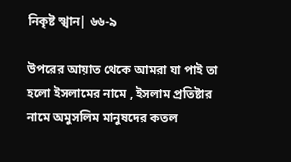নিকৃষ্ট স্খান| ৬৬-৯

উপরের আয়াত থেকে আমরা যা পাই তা হলো ইসলামের নামে , ইসলাম প্রতিষ্টার নামে অমুসলিম মানুষদের কতল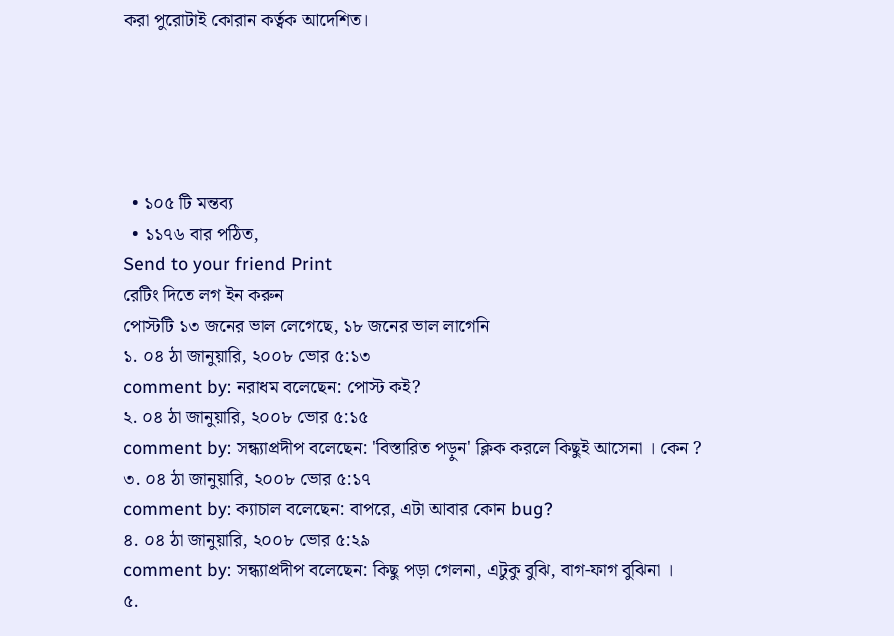করা পুরোটাই কোরান কর্ত্বক আদেশিত।





  • ১০৫ টি মন্তব্য
  • ১১৭৬ বার পঠিত,
Send to your friend Print
রেটিং দিতে লগ ইন করুন
পোস্টটি ১৩ জনের ভাল লেগেছে, ১৮ জনের ভাল লাগেনি
১. ০৪ ঠা জানুয়ারি, ২০০৮ ভোর ৫:১৩
comment by: নরাধম বলেছেন: পোস্ট কই?
২. ০৪ ঠা জানুয়ারি, ২০০৮ ভোর ৫:১৫
comment by: সন্ধ্যাপ্রদীপ বলেছেন: 'বিস্তারিত পড়ুন' ক্লিক করলে কিছুই আসেনা । কেন ?
৩. ০৪ ঠা জানুয়ারি, ২০০৮ ভোর ৫:১৭
comment by: ক্যাচাল বলেছেন: বাপরে, এটা আবার কোন bug?
৪. ০৪ ঠা জানুয়ারি, ২০০৮ ভোর ৫:২৯
comment by: সন্ধ্যাপ্রদীপ বলেছেন: কিছু পড়া গেলনা, এটুকু বুঝি, বাগ-ফাগ বুঝিনা ।
৫.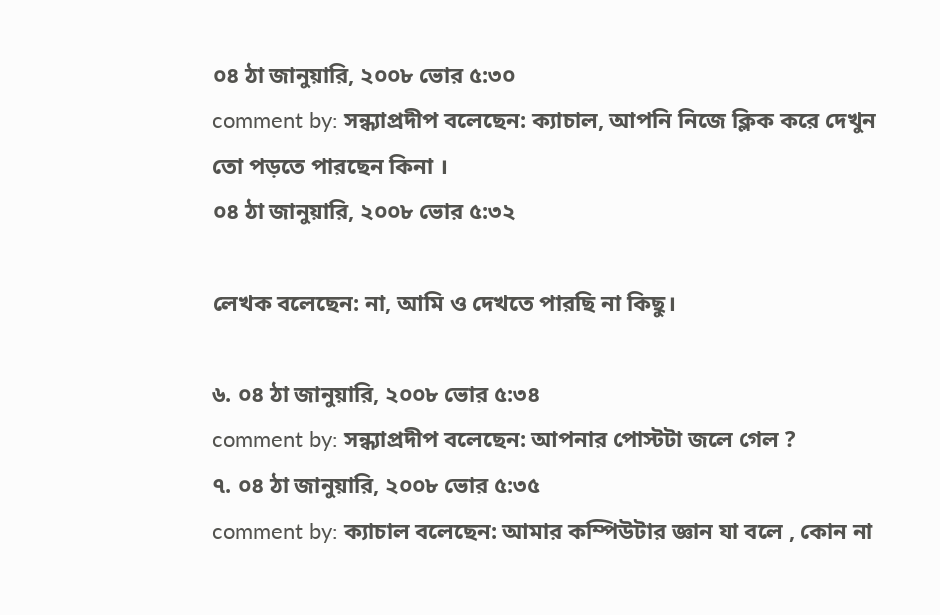০৪ ঠা জানুয়ারি, ২০০৮ ভোর ৫:৩০
comment by: সন্ধ্যাপ্রদীপ বলেছেন: ক্যাচাল, আপনি নিজে ক্লিক করে দেখুন তো পড়তে পারছেন কিনা ।
০৪ ঠা জানুয়ারি, ২০০৮ ভোর ৫:৩২

লেখক বলেছেন: না, আমি ও দেখতে পারছি না কিছু।

৬. ০৪ ঠা জানুয়ারি, ২০০৮ ভোর ৫:৩৪
comment by: সন্ধ্যাপ্রদীপ বলেছেন: আপনার পোস্টটা জলে গেল ?
৭. ০৪ ঠা জানুয়ারি, ২০০৮ ভোর ৫:৩৫
comment by: ক্যাচাল বলেছেন: আমার কম্পিউটার জ্ঞান যা বলে , কোন না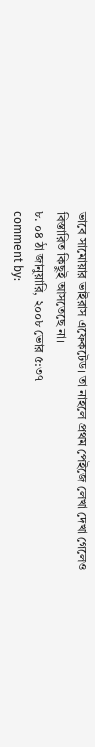ভাবে সামোয়ার ভাইরাস এফেকটেড। তা নাহলে প্রথম পেইজে লেখা দেখা গেলেও
বিস্তারিত কিছুই আসতেছে না।
৮. ০৪ ঠা জানুয়ারি, ২০০৮ ভোর ৫:৩৭
comment by: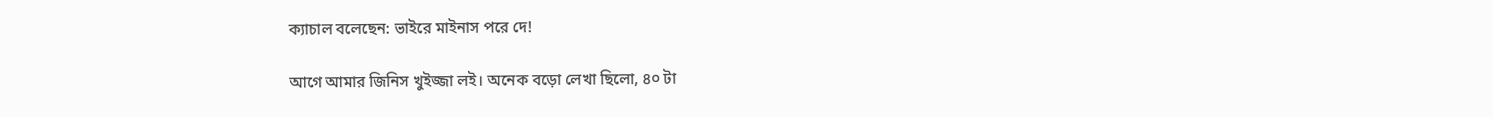ক্যাচাল বলেছেন: ভাইরে মাইনাস পরে দে!

আগে আমার জিনিস খুইজ্জা লই। অনেক বড়ো লেখা ছিলো, ৪০ টা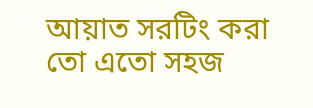আয়াত সরটিং করা তো এতো সহজ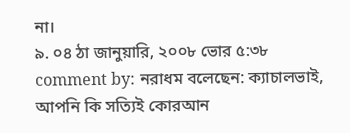না।
৯. ০৪ ঠা জানুয়ারি, ২০০৮ ভোর ৫:৩৮
comment by: নরাধম বলেছেন: ক্যাচালভাই, আপনি কি সত্যিই কোরআন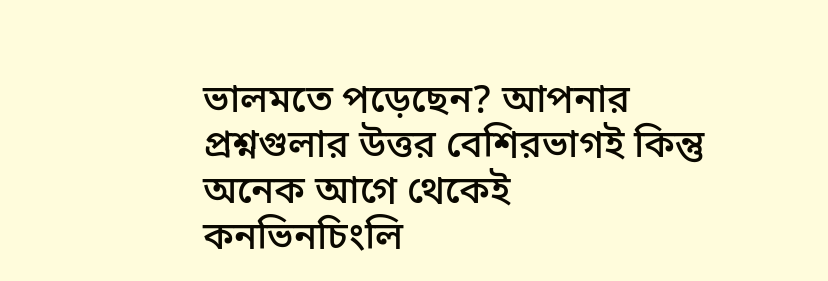ভালমতে পড়েছেন? আপনার প্রশ্নগুলার উত্তর বেশিরভাগই কিন্তু অনেক আগে থেকেই কনভিনচিংলি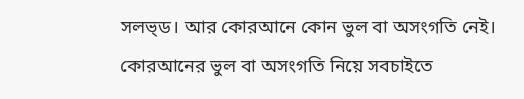সলভ্‌ড। আর কোরআনে কোন ভুল বা অসংগতি নেই। কোরআনের ভুল বা অসংগতি নিয়ে সবচাইতে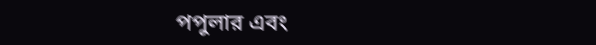পপুলার এবং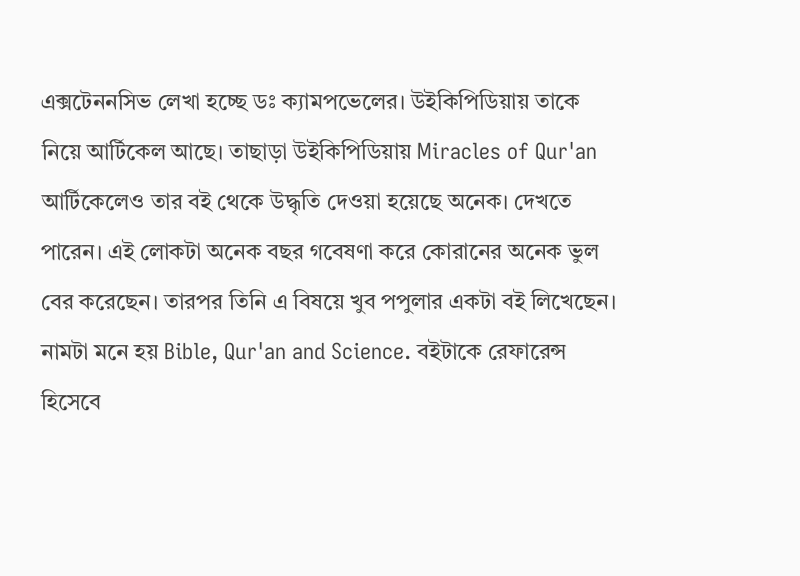এক্সটেননসিভ লেখা হচ্ছে ডঃ ক্যামপভেলের। উইকিপিডিয়ায় তাকে নিয়ে আর্টিকেল আছে। তাছাড়া উইকিপিডিয়ায় Miracles of Qur'an আর্টিকেলেও তার বই থেকে উদ্ধৃতি দেওয়া হয়েছে অনেক। দেখতে পারেন। এই লোকটা অনেক বছর গবেষণা করে কোরানের অনেক ভুল বের করেছেন। তারপর তিনি এ বিষয়ে খুব পপুলার একটা বই লিখেছেন। নামটা মনে হয় Bible, Qur'an and Science. বইটাকে রেফারেন্স হিসেবে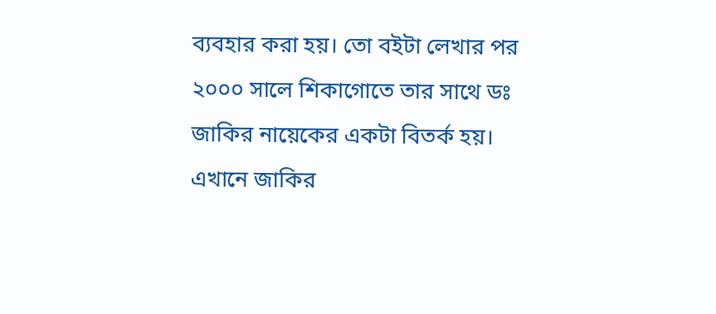ব্যবহার করা হয়। তো বইটা লেখার পর ২০০০ সালে শিকাগোতে তার সাথে ডঃ জাকির নায়েকের একটা বিতর্ক হয়। এখানে জাকির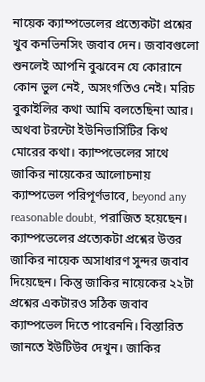নায়েক ক্যাম্পভেলের প্রত্যেকটা প্রশ্নের খুব কনভিনসিং জবাব দেন। জবাবগুলো শুনলেই আপনি বুঝবেন যে কোরানে কোন ভুল নেই, অসংগতিও নেই। মরিচ বুকাইলির কথা আমি বলতেছিনা আর। অথবা টরন্টো ইউনিভার্সিটির কিথ মোরের কথা। ক্যাম্পভেলের সাথে জাকির নায়েকের আলোচনায় ক্যাম্পভেল পরিপূর্ণভাবে, beyond any reasonable doubt, পরাজিত হয়েছেন। ক্যাম্পভেলের প্রত্যেকটা প্রশ্নের উত্তর জাকির নায়েক অসাধারণ সুন্দর জবাব দিয়েছেন। কিন্তু জাকির নায়েকের ২২টা প্রশ্নের একটারও সঠিক জবাব ক্যাম্পভেল দিতে পারেননি। বিস্তারিত জানতে ইউটিউব দেখুন। জাকির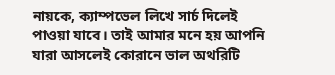নায়কে, ক্যাম্পভেল লিখে সার্চ দিলেই পাওয়া যাবে। তাই আমার মনে হয় আপনি যারা আসলেই কোরানে ভাল অথরিটি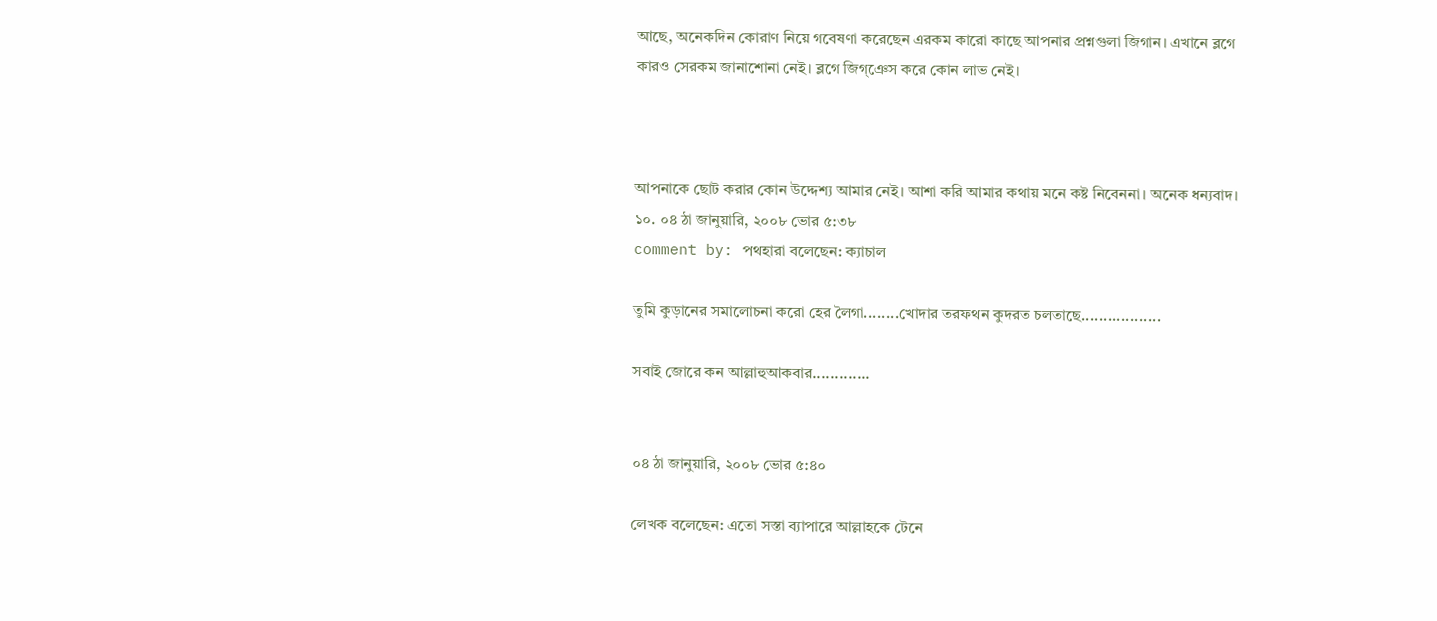আছে, অনেকদিন কোরাণ নিয়ে গবেষণা করেছেন এরকম কারো কাছে আপনার প্রশ্নগুলা জিগান। এখানে ব্লগে কারও সেরকম জানাশোনা নেই। ব্লগে জিগ্ঞেস করে কোন লাভ নেই।



আপনাকে ছোট করার কোন উদ্দেশ্য আমার নেই। আশা করি আমার কথায় মনে কষ্ট নিবেননা। অনেক ধন্যবাদ।
১০. ০৪ ঠা জানুয়ারি, ২০০৮ ভোর ৫:৩৮
comment by: পথহারা বলেছেন: ক্যাচাল

তুমি কুড়ানের সমালোচনা করো হের লৈগা........খোদার তরফথন কুদরত চলতাছে..................

সবাই জোরে কন আল্লাহুআকবার.............


০৪ ঠা জানুয়ারি, ২০০৮ ভোর ৫:৪০

লেখক বলেছেন: এতো সস্তা ব্যাপারে আল্লাহকে টেনে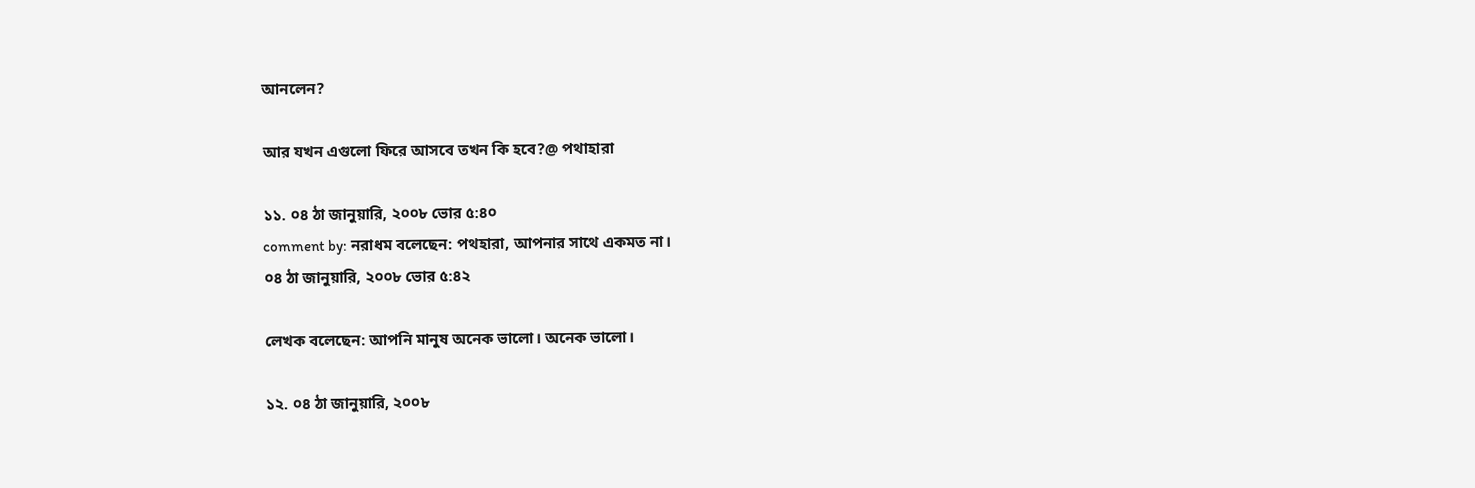আনলেন?

আর যখন এগুলো ফিরে আসবে তখন কি হবে?@ পথাহারা

১১. ০৪ ঠা জানুয়ারি, ২০০৮ ভোর ৫:৪০
comment by: নরাধম বলেছেন: পথহারা, আপনার সাথে একমত না।
০৪ ঠা জানুয়ারি, ২০০৮ ভোর ৫:৪২

লেখক বলেছেন: আপনি মানুষ অনেক ভালো। অনেক ভালো।

১২. ০৪ ঠা জানুয়ারি, ২০০৮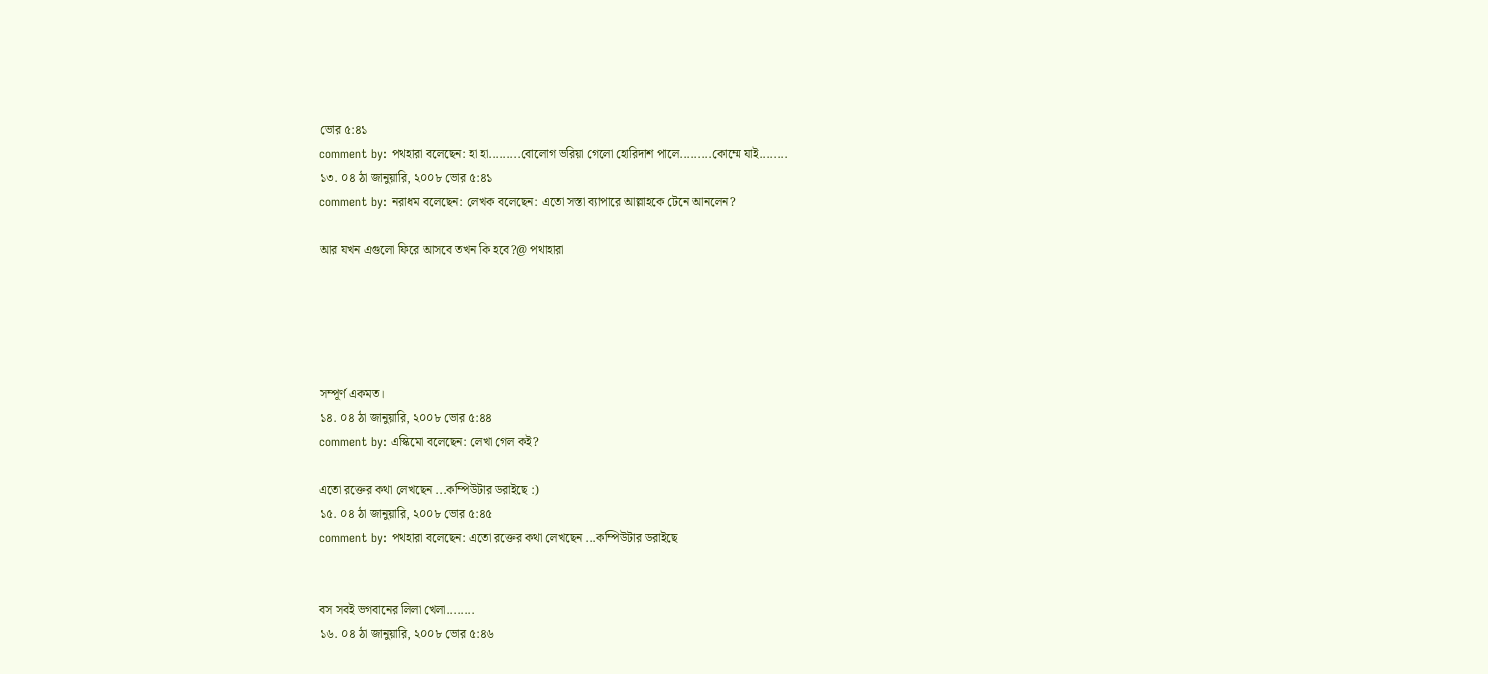ভোর ৫:৪১
comment by: পথহারা বলেছেন: হা হা.........বোলোগ ভরিয়া গেলো হোরিদাশ পালে.........কোম্মে যাই........
১৩. ০৪ ঠা জানুয়ারি, ২০০৮ ভোর ৫:৪১
comment by: নরাধম বলেছেন: লেখক বলেছেন: এতো সস্তা ব্যাপারে আল্লাহকে টেনে আনলেন?

আর যখন এগুলো ফিরে আসবে তখন কি হবে?@ পথাহারা





সম্পূর্ণ একমত।
১৪. ০৪ ঠা জানুয়ারি, ২০০৮ ভোর ৫:৪৪
comment by: এস্কিমো বলেছেন: লেখা গেল কই?

এতো রক্তের কথা লেখছেন ...কম্পিউটার ডরাইছে :)
১৫. ০৪ ঠা জানুয়ারি, ২০০৮ ভোর ৫:৪৫
comment by: পথহারা বলেছেন: এতো রক্তের কথা লেখছেন ...কম্পিউটার ডরাইছে


বস সবই ভগবানের লিলা খেলা........
১৬. ০৪ ঠা জানুয়ারি, ২০০৮ ভোর ৫:৪৬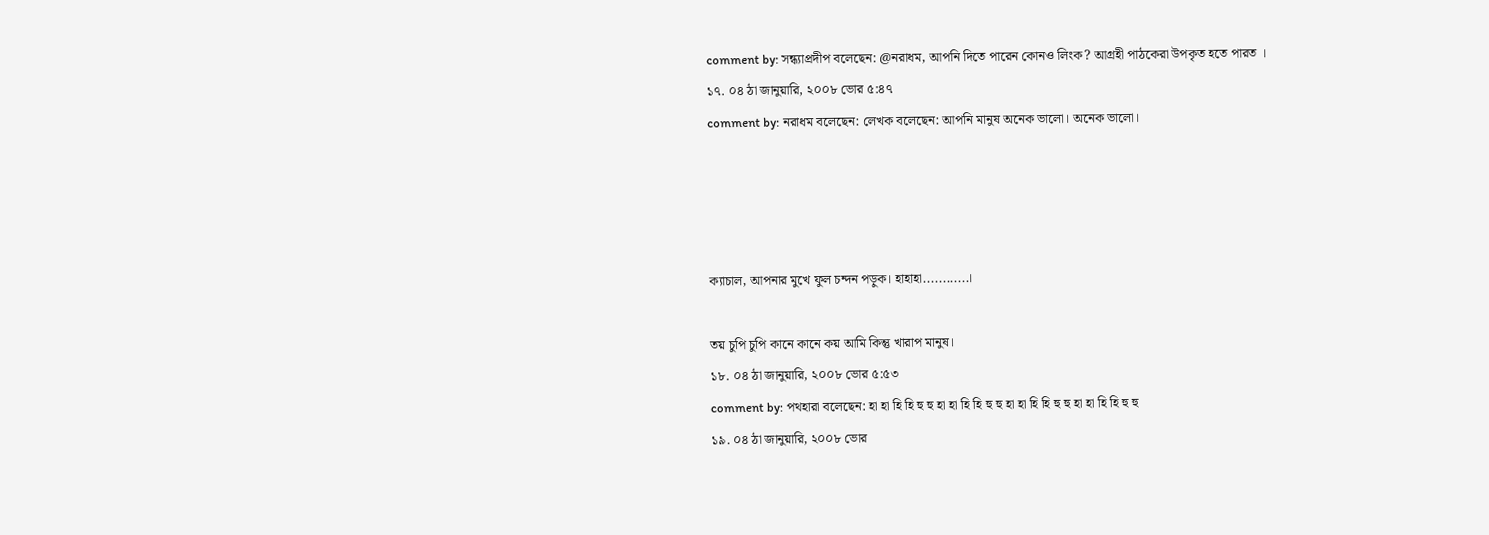comment by: সন্ধ্যাপ্রদীপ বলেছেন: @নরাধম, আপনি দিতে পারেন কোনও লিংক? আগ্রহী পাঠকেরা উপকৃত হতে পারত ।
১৭. ০৪ ঠা জানুয়ারি, ২০০৮ ভোর ৫:৪৭
comment by: নরাধম বলেছেন: লেখক বলেছেন: আপনি মানুষ অনেক ভালো। অনেক ভালো।




ক্যাচাল, আপনার মুখে ফুল চন্দন পড়ুক। হাহাহা............।

তয় চুপি চুপি কানে কানে কয় আমি কিন্তু খারাপ মানুষ।
১৮. ০৪ ঠা জানুয়ারি, ২০০৮ ভোর ৫:৫৩
comment by: পথহারা বলেছেন: হা হা হি হি হু হু হা হা হি হি হু হু হা হা হি হি হু হু হা হা হি হি হু হু
১৯. ০৪ ঠা জানুয়ারি, ২০০৮ ভোর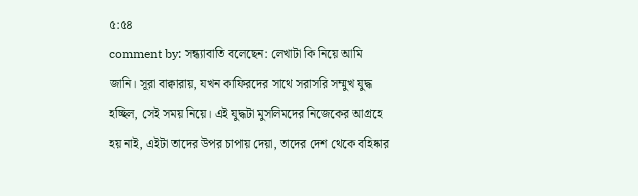৫:৫৪
comment by: সন্ধ্যাবাতি বলেছেন: লেখাটা কি নিয়ে আমি জানি। সূরা বাক্বারায়, যখন কাফিরদের সাথে সরাসরি সম্মুখ যুদ্ধ হচ্ছিল, সেই সময় নিয়ে। এই যুদ্ধটা মুসলিমদের নিজেকের আগ্রহে হয় নাই, এইটা তাদের উপর চাপায় দেয়া, তাদের দেশ থেকে বহিষ্কার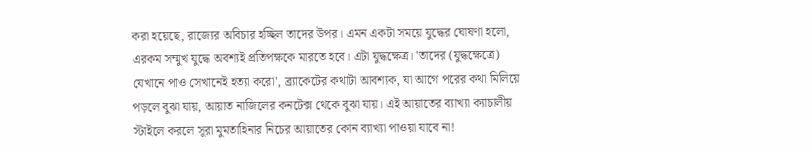করা হয়েছে, রাজ্যের অবিচার হচ্ছিল তাদের উপর। এমন একটা সময়ে যুদ্ধের ঘোষণা হলো, এরকম সম্মুখ যুদ্ধে অবশ্যই প্রতিপক্ষকে মারতে হবে। এটা যুদ্ধক্ষেত্র। 'তাদের (যুদ্ধক্ষেত্রে) যেখানে পাও সেখানেই হত্যা করো', ব্র্যাকেটের কথাটা আবশ্যক, যা আগে পরের কথা মিলিয়ে পড়লে বুঝা যায়, আয়াত নাজিলের কনটেক্স থেকে বুঝা যায়। এই আয়াতের ব্যাখ্যা ক্যাচালীয় স্টাইলে করলে সূরা মুমতাহিনার নিচের আয়াতের কোন ব্যাখ্যা পাওয়া যাবে না!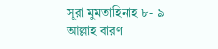সূরা মুমতাহিনাহ ৮- ৯
আল্লাহ বারণ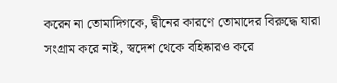করেন না তোমাদিগকে, দ্বীনের কারণে তোমাদের বিরুদ্ধে যারা সংগ্রাম করে নাই, স্বদেশ থেকে বহিষ্কারও করে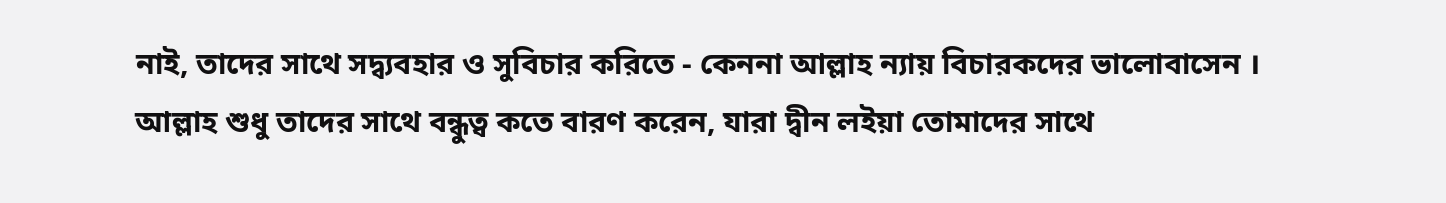নাই, তাদের সাথে সদ্ব্যবহার ও সুবিচার করিতে - কেননা আল্লাহ ন্যায় বিচারকদের ভালোবাসেন । আল্লাহ শুধু তাদের সাথে বন্ধুত্ব কতে বারণ করেন, যারা দ্বীন লইয়া তোমাদের সাথে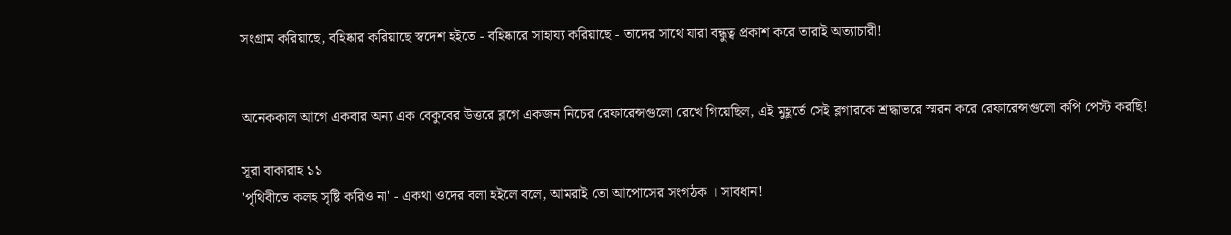সংগ্রাম করিয়াছে, বহিষ্কার করিয়াছে স্বদেশ হইতে - বহিষ্কারে সাহায্য করিয়াছে - তাদের সাথে যারা বন্ধুত্ব প্রকাশ করে তারাই অত্যাচারী!


অনেককাল আগে একবার অন্য এক বেকুবের উত্তরে ব্লগে একজন নিচের রেফারেন্সগুলো রেখে গিয়েছিল, এই মুহূর্তে সেই ব্লগারকে শ্রদ্ধাভরে স্মরন করে রেফারেন্সগুলো কপি পেস্ট করছি!

সূরা বাকারাহ ১১
'পৃথিবীতে কলহ সৃষ্টি করিও না' - একথা ওদের বলা হইলে বলে, আমরাই তো আপোসের সংগঠক । সাবধান!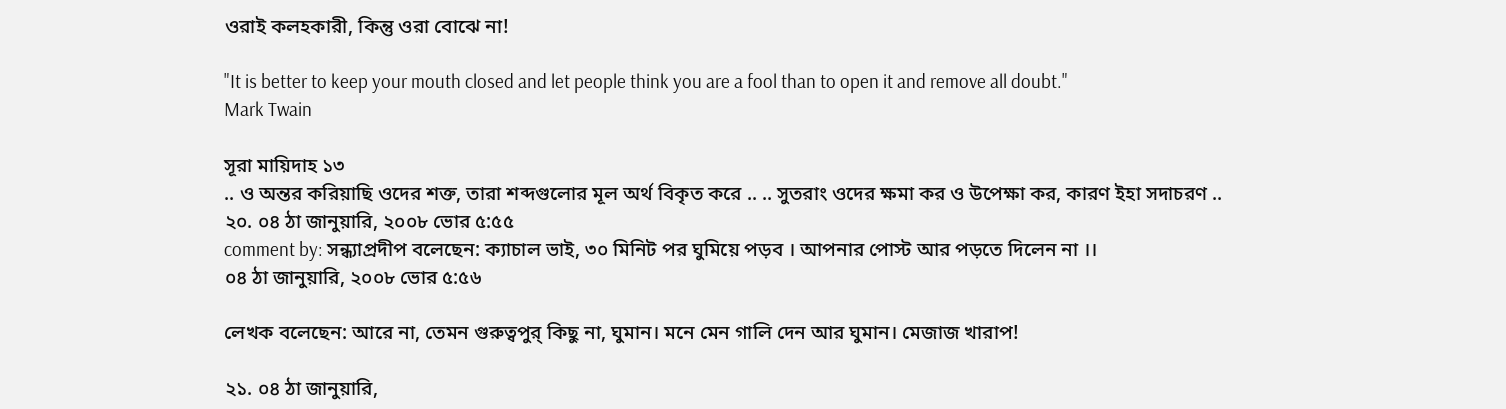ওরাই কলহকারী, কিন্তু ওরা বোঝে না!

"It is better to keep your mouth closed and let people think you are a fool than to open it and remove all doubt."
Mark Twain

সূরা মায়িদাহ ১৩
.. ও অন্তর করিয়াছি ওদের শক্ত, তারা শব্দগুলোর মূল অর্থ বিকৃত করে .. .. সুতরাং ওদের ক্ষমা কর ও উপেক্ষা কর, কারণ ইহা সদাচরণ ..
২০. ০৪ ঠা জানুয়ারি, ২০০৮ ভোর ৫:৫৫
comment by: সন্ধ্যাপ্রদীপ বলেছেন: ক্যাচাল ভাই, ৩০ মিনিট পর ঘুমিয়ে পড়ব । আপনার পোস্ট আর পড়তে দিলেন না ।।
০৪ ঠা জানুয়ারি, ২০০৮ ভোর ৫:৫৬

লেখক বলেছেন: আরে না, তেমন গুরুত্বপুর্ কিছু না, ঘুমান। মনে মেন গালি দেন আর ঘুমান। মেজাজ খারাপ!

২১. ০৪ ঠা জানুয়ারি,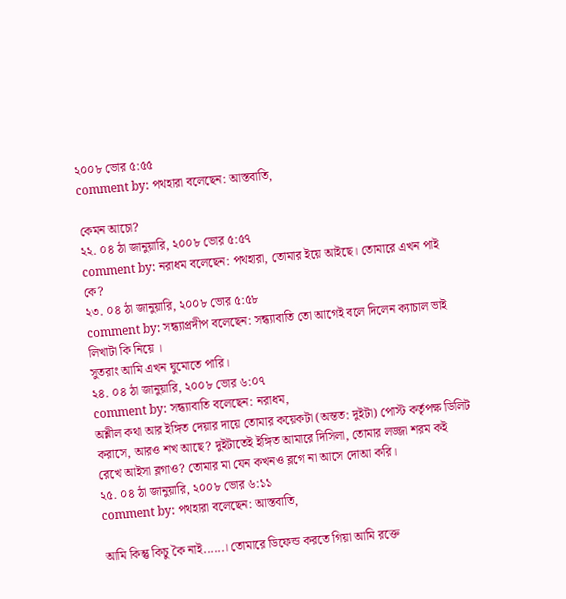২০০৮ ভোর ৫:৫৫
comment by: পথহারা বলেছেন: আস্তবাতি,

কেমন আচো?
২২. ০৪ ঠা জানুয়ারি, ২০০৮ ভোর ৫:৫৭
comment by: নরাধম বলেছেন: পথহারা, তোমার ইয়ে আইছে। তোমারে এখন পাই কে?
২৩. ০৪ ঠা জানুয়ারি, ২০০৮ ভোর ৫:৫৮
comment by: সন্ধ্যাপ্রদীপ বলেছেন: সন্ধ্যাবাতি তো আগেই বলে দিলেন ক্যাচাল ভাই লিখাটা কি নিয়ে ।
সুতরাং আমি এখন ঘুমোতে পারি।
২৪. ০৪ ঠা জানুয়ারি, ২০০৮ ভোর ৬:০৭
comment by: সন্ধ্যাবাতি বলেছেন: নরাধম,
অশ্লীল কথা আর ইঙ্গিত দেয়ার দায়ে তোমার কয়েকটা (অন্তত: দুইটা) পোস্ট কর্তৃপক্ষ ডিলিট করাসে, আরও শখ আছে? দুইটাতেই ইঙ্গিত আমারে দিসিলা, তোমার লজ্জা শরম কই রেখে আইসা ব্লগাও? তোমার মা যেন কখনও ব্লগে না আসে দোআ করি।
২৫. ০৪ ঠা জানুয়ারি, ২০০৮ ভোর ৬:১১
comment by: পথহারা বলেছেন: আস্তবাতি,

আমি কিন্তু কিচু কৈ নাই......। তোমারে ডিফেন্ড করতে গিয়া আমি রক্তে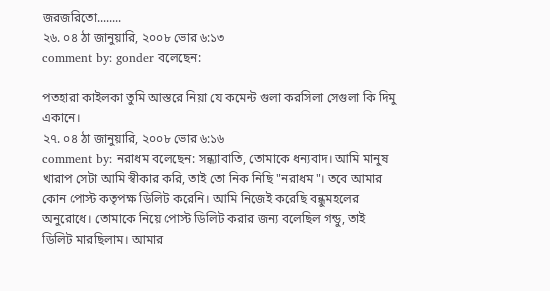জরজরিতো........
২৬. ০৪ ঠা জানুয়ারি, ২০০৮ ভোর ৬:১৩
comment by: gonder বলেছেন:

পতহারা কাইলকা তুমি আস্তরে নিয়া যে কমেন্ট গুলা করসিলা সেগুলা কি দিমু একানে।
২৭. ০৪ ঠা জানুয়ারি, ২০০৮ ভোর ৬:১৬
comment by: নরাধম বলেছেন: সন্ধ্যাবাতি, তোমাকে ধন্যবাদ। আমি মানুষ খারাপ সেটা আমি স্বীকার করি, তাই তো নিক নিছি "নরাধম"। তবে আমার কোন পোস্ট কতৃপক্ষ ডিলিট করেনি। আমি নিজেই করেছি বন্ধুমহলের অনুরোধে। তোমাকে নিয়ে পোস্ট ডিলিট করার জন্য বলেছিল গন্ডু, তাই ডিলিট মারছিলাম। আমার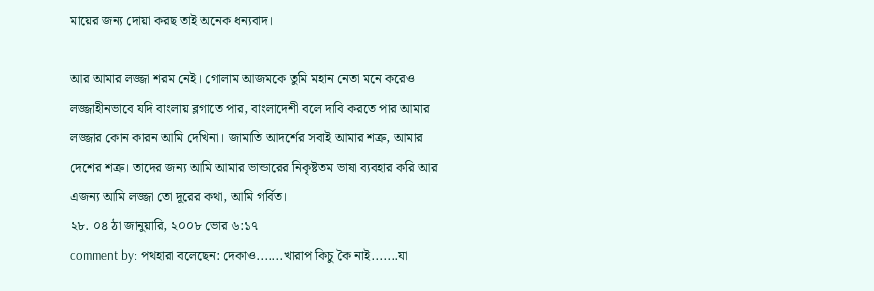মায়ের জন্য দোয়া করছ তাই অনেক ধন্যবাদ।

আর আমার লজ্জা শরম নেই। গোলাম আজমকে তুমি মহান নেতা মনে করেও লজ্জাহীনভাবে যদি বাংলায় ব্লগাতে পার, বাংলাদেশী বলে দাবি করতে পার আমার লজ্জার কোন কারন আমি দেখিনা। জামাতি আদর্শের সবাই আমার শত্রু, আমার দেশের শত্রু। তাদের জন্য আমি আমার ভান্ডারের নিকৃষ্টতম ভাষা ব্যবহার করি আর এজন্য আমি লজ্জা তো দূরের কথা, আমি গর্বিত।
২৮. ০৪ ঠা জানুয়ারি, ২০০৮ ভোর ৬:১৭
comment by: পথহারা বলেছেন: দেকাও.......খারাপ কিচু কৈ নাই.......যা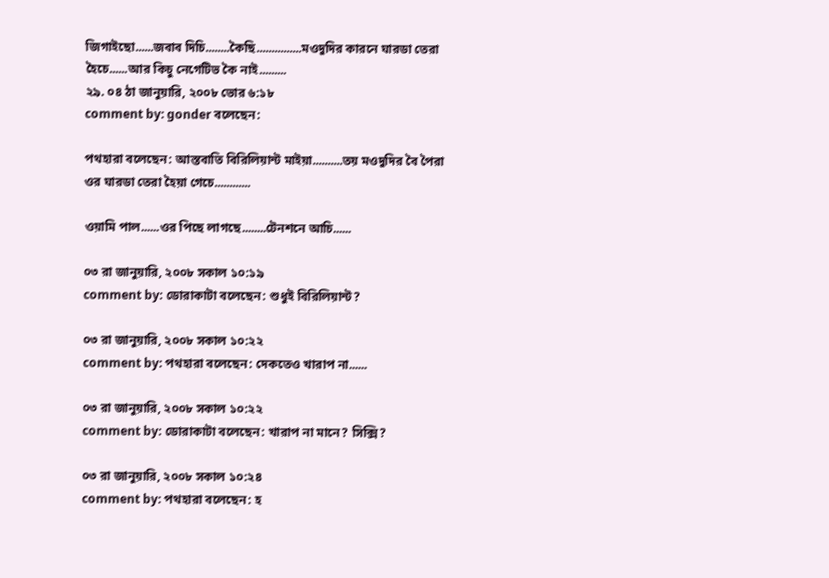জিগাইছো......জবাব দিচি........কৈছি...............মওদুদির কারনে ঘারডা তেরা হৈচে......আর কিচু নেগেটিভ কৈ নাই.........
২৯. ০৪ ঠা জানুয়ারি, ২০০৮ ভোর ৬:১৮
comment by: gonder বলেছেন:

পথহারা বলেছেন: আস্তবাতি বিরিলিয়ান্ট মাইয়া..........তয় মওদুদির বৈ পৈরা ওর ঘারডা তেরা হৈয়া গেচে............

ওয়ামি পাল......ওর পিছে লাগছে........টেনশনে আচি......

০৩ রা জানুয়ারি, ২০০৮ সকাল ১০:১৯
comment by: ডোরাকাটা বলেছেন: শুধুই বিরিলিয়ান্ট?

০৩ রা জানুয়ারি, ২০০৮ সকাল ১০:২২
comment by: পথহারা বলেছেন: দেকতেও খারাপ না......

০৩ রা জানুয়ারি, ২০০৮ সকাল ১০:২২
comment by: ডোরাকাটা বলেছেন: খারাপ না মানে? সিক্সি?

০৩ রা জানুয়ারি, ২০০৮ সকাল ১০:২৪
comment by: পথহারা বলেছেন: হ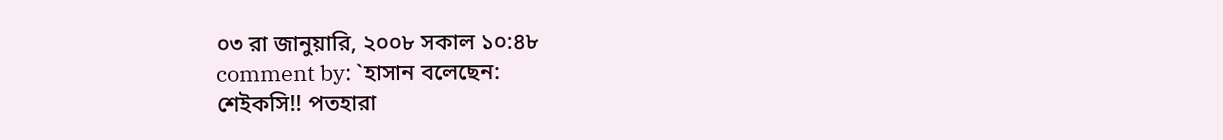০৩ রা জানুয়ারি, ২০০৮ সকাল ১০:৪৮
comment by: `হাসান বলেছেন:
শেইকসি!! পতহারা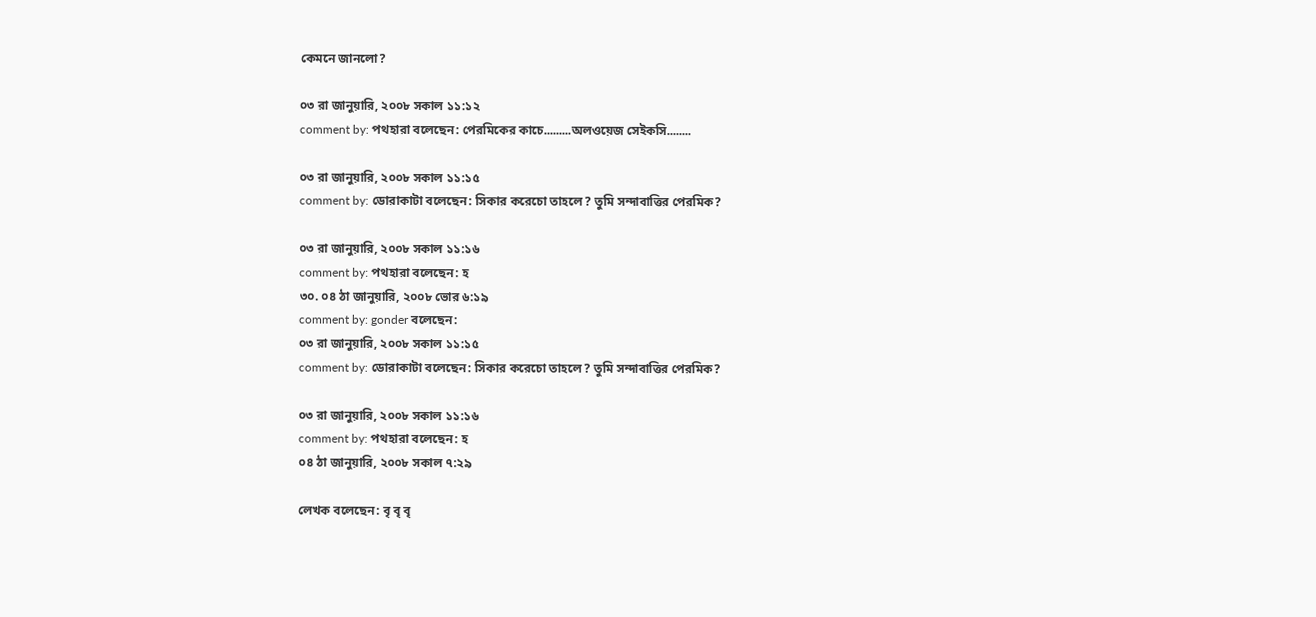কেমনে জানলো?

০৩ রা জানুয়ারি, ২০০৮ সকাল ১১:১২
comment by: পথহারা বলেছেন: পেরমিকের কাচে.........অলওয়েজ সেইকসি........

০৩ রা জানুয়ারি, ২০০৮ সকাল ১১:১৫
comment by: ডোরাকাটা বলেছেন: সিকার করেচো তাহলে? তুমি সন্দাবাত্তির পেরমিক?

০৩ রা জানুয়ারি, ২০০৮ সকাল ১১:১৬
comment by: পথহারা বলেছেন: হ
৩০. ০৪ ঠা জানুয়ারি, ২০০৮ ভোর ৬:১৯
comment by: gonder বলেছেন:
০৩ রা জানুয়ারি, ২০০৮ সকাল ১১:১৫
comment by: ডোরাকাটা বলেছেন: সিকার করেচো তাহলে? তুমি সন্দাবাত্তির পেরমিক?

০৩ রা জানুয়ারি, ২০০৮ সকাল ১১:১৬
comment by: পথহারা বলেছেন: হ
০৪ ঠা জানুয়ারি, ২০০৮ সকাল ৭:২৯

লেখক বলেছেন: বৃ বৃ বৃ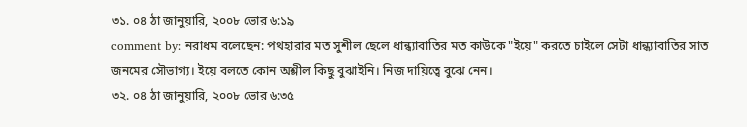৩১. ০৪ ঠা জানুয়ারি, ২০০৮ ভোর ৬:১৯
comment by: নরাধম বলেছেন: পথহারার মত সুশীল ছেলে ধান্ধ্যাবাতির মত কাউকে "ইয়ে" করতে চাইলে সেটা ধান্ধ্যাবাতির সাত জনমের সৌভাগ্য। ইয়ে বলতে কোন অশ্লীল কিছু বুঝাইনি। নিজ দায়িত্বে বুঝে নেন।
৩২. ০৪ ঠা জানুয়ারি, ২০০৮ ভোর ৬:৩৫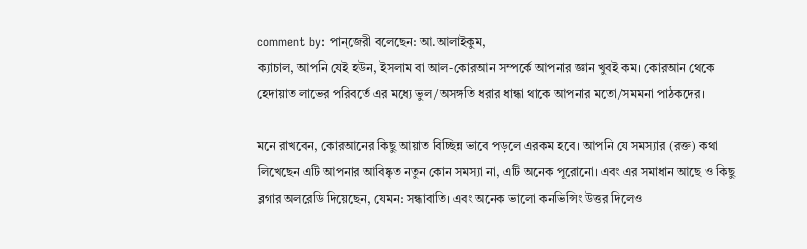comment by: পান্জেরী বলেছেন: আ.আলাইকুম,
ক্যাচাল, আপনি যেই হউন, ইসলাম বা আল-কোরআন সম্পর্কে আপনার জ্ঞান খুবই কম। কোরআন থেকে হেদায়াত লাভের পরিবর্তে এর মধ্যে ভুল/অসঙ্গতি ধরার ধান্ধা থাকে আপনার মতো/সমমনা পাঠকদের।

মনে রাখবেন, কোরআনের কিছু আয়াত বিচ্ছিন্ন ভাবে পড়লে এরকম হবে। আপনি যে সমস্যার (রক্ত) কথা লিখেছেন এটি আপনার আবিষ্কৃত নতুন কোন সমস্যা না, এটি অনেক পূরোনো। এবং এর সমাধান আছে ও কিছু ব্লগার অলরেডি দিয়েছেন, যেমন: সন্ধাবাতি। এবং অনেক ভালো কনভিন্সিং উত্তর দিলেও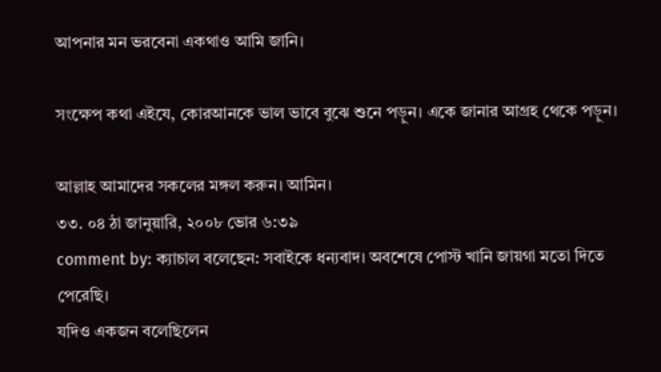আপনার মন ভরবেনা একথাও আমি জানি।

সংক্ষেপ কথা এইযে, কোরআনকে ভাল ভাবে বুঝে শুনে পড়ুন। একে জানার আগ্রহ থেকে পড়ুন।

আল্লাহ আমাদের সকলের মঙ্গল করুন। আমিন।
৩৩. ০৪ ঠা জানুয়ারি, ২০০৮ ভোর ৬:৩৯
comment by: ক্যাচাল বলেছেন: সবাইকে ধন্যবাদ। অবশেষে পোস্ট খানি জায়গা মতো দিতে পেরেছি।
যদিও একজন বলেছিলেন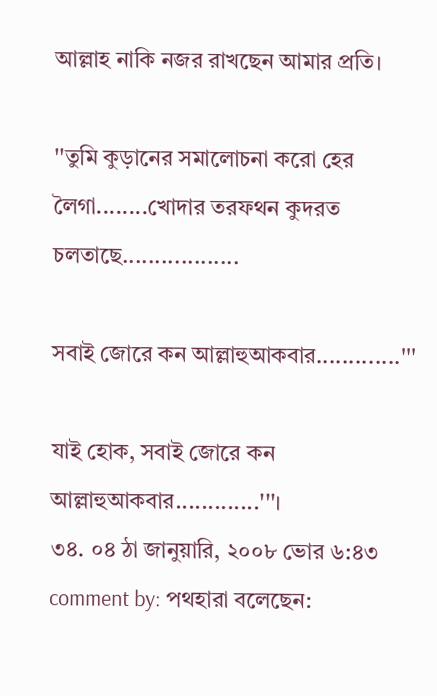আল্লাহ নাকি নজর রাখছেন আমার প্রতি।

''তুমি কুড়ানের সমালোচনা করো হের লৈগা........খোদার তরফথন কুদরত চলতাছে..................

সবাই জোরে কন আল্লাহুআকবার.............'''

যাই হোক, সবাই জোরে কন আল্লাহুআকবার.............'''।
৩৪. ০৪ ঠা জানুয়ারি, ২০০৮ ভোর ৬:৪৩
comment by: পথহারা বলেছেন: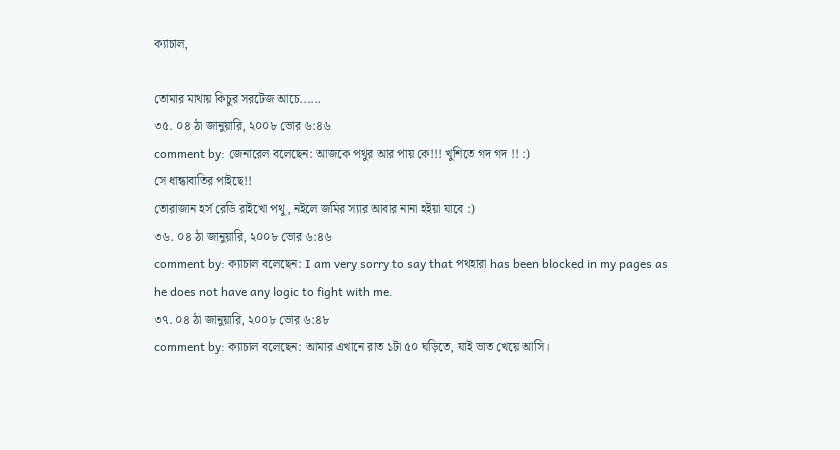ক্যাচাল,

তোমার মাথায় কিচুর সরটেজ আচে......
৩৫. ০৪ ঠা জানুয়ারি, ২০০৮ ভোর ৬:৪৬
comment by: জেনারেল বলেছেন: আজকে পথুর আর পায় কে!!! খুশিতে গদ গদ !! :)
সে ধান্ধাবাতির পাইছে!!
তোরাজান হর্স রেডি রাইখো পথু, নইলে জমির স্যার আবার নানা হইয়া যাবে :)
৩৬. ০৪ ঠা জানুয়ারি, ২০০৮ ভোর ৬:৪৬
comment by: ক্যাচাল বলেছেন: I am very sorry to say that পথহারা has been blocked in my pages as he does not have any logic to fight with me.
৩৭. ০৪ ঠা জানুয়ারি, ২০০৮ ভোর ৬:৪৮
comment by: ক্যাচাল বলেছেন: আমার এখানে রাত ১টা ৫০ ঘড়িতে, যাই ভাত খেয়ে আসি।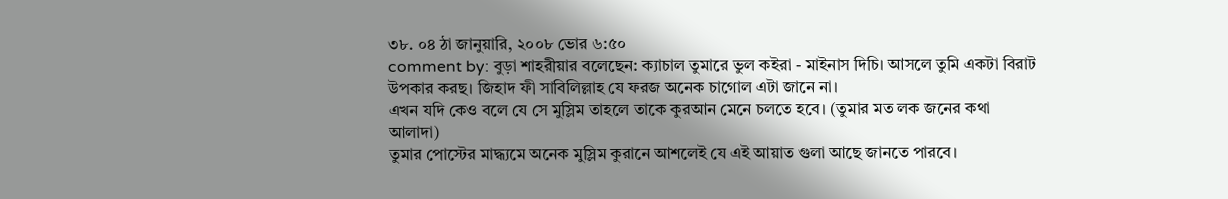৩৮. ০৪ ঠা জানুয়ারি, ২০০৮ ভোর ৬:৫০
comment by: বুড়া শাহরীয়ার বলেছেন: ক্যাচাল তুমারে ভুল কইরা - মাইনাস দিচি। আসলে তুমি একটা বিরাট উপকার করছ। জিহাদ ফী সাবিলিল্লাহ যে ফরজ অনেক চাগোল এটা জানে না।
এখন যদি কেও বলে যে সে মুস্লিম তাহলে তাকে কুরআন মেনে চলতে হবে। (তুমার মত লক জনের কথা আলাদা)
তুমার পোস্টের মাদ্ধ্যমে অনেক মুস্লিম কুরানে আশলেই যে এই আয়াত গুলা আছে জানতে পারবে।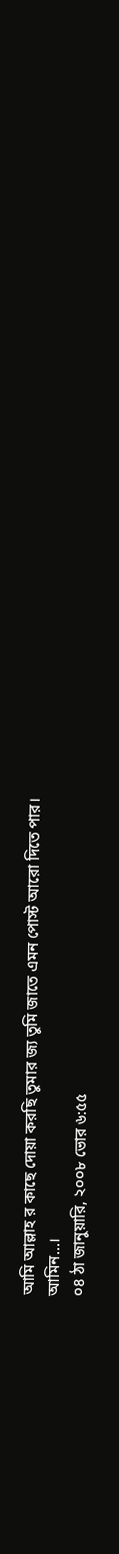আমি আল্লাহ র কাছে দোয়া করছি তুমার জ্য তুমি জাতে এমন পোস্ট আরো দিতে পার।
আমিন...।
০৪ ঠা জানুয়ারি, ২০০৮ ভোর ৬:৫৫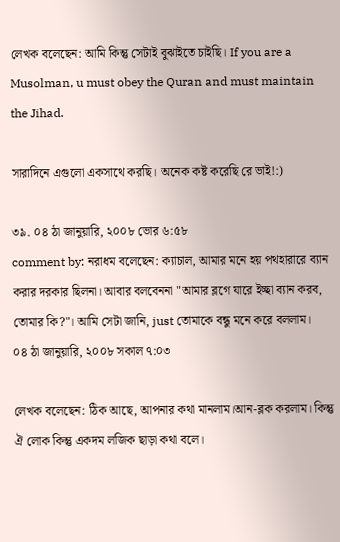লেখক বলেছেন: আমি কিন্তু সেটাই বুঝাইতে চাইছি। If you are a Musolman, u must obey the Quran and must maintain the Jihad.

সারাদিনে এগুলো একসাথে করছি। অনেক কষ্ট করেছি রে ভাই!:)

৩৯. ০৪ ঠা জানুয়ারি, ২০০৮ ভোর ৬:৫৮
comment by: নরাধম বলেছেন: ক্যাচাল, আমার মনে হয় পথহারারে ব্যান করার দরকার ছিলনা। আবার বলবেননা "আমার ব্লগে যারে ইচ্ছা ব্যান করব, তোমার কি?"। আমি সেটা জানি, just তোমাকে বন্ধু মনে করে বললাম।
০৪ ঠা জানুয়ারি, ২০০৮ সকাল ৭:০৩

লেখক বলেছেন: ঠিক আছে, আপনার কথা মানলাম।আন-ব্লক করলাম। কিন্তু ঐ লোক কিন্তু একদম লজিক ছাড়া কথা বলে।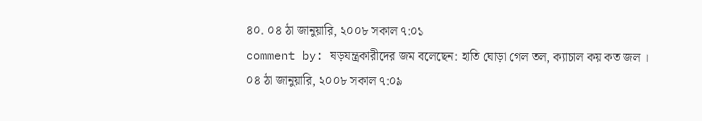৪০. ০৪ ঠা জানুয়ারি, ২০০৮ সকাল ৭:০১
comment by: ষড়যন্ত্রকারীদের জম বলেছেন: হাতি ঘোড়া গেল তল, ক্যাচাল কয় কত জল ।
০৪ ঠা জানুয়ারি, ২০০৮ সকাল ৭:০৯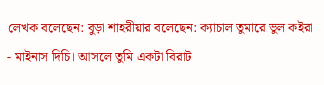লেখক বলেছেন: বুড়া শাহরীয়ার বলেছেন: ক্যাচাল তুমারে ভুল কইরা - মাইনাস দিচি। আসলে তুমি একটা বিরাট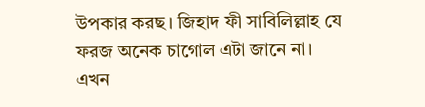উপকার করছ। জিহাদ ফী সাবিলিল্লাহ যে ফরজ অনেক চাগোল এটা জানে না।
এখন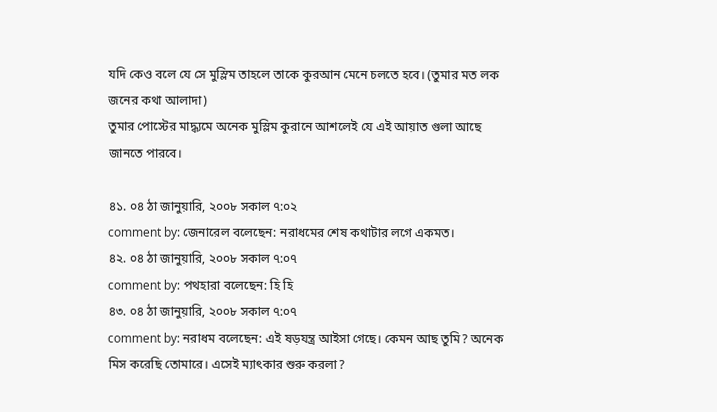যদি কেও বলে যে সে মুস্লিম তাহলে তাকে কুরআন মেনে চলতে হবে। (তুমার মত লক জনের কথা আলাদা)
তুমার পোস্টের মাদ্ধ্যমে অনেক মুস্লিম কুরানে আশলেই যে এই আয়াত গুলা আছে জানতে পারবে।

৪১. ০৪ ঠা জানুয়ারি, ২০০৮ সকাল ৭:০২
comment by: জেনারেল বলেছেন: নরাধমের শেষ কথাটার লগে একমত।
৪২. ০৪ ঠা জানুয়ারি, ২০০৮ সকাল ৭:০৭
comment by: পথহারা বলেছেন: হি হি
৪৩. ০৪ ঠা জানুয়ারি, ২০০৮ সকাল ৭:০৭
comment by: নরাধম বলেছেন: এই ষড়যন্ত্র আইসা গেছে। কেমন আছ তুমি? অনেক মিস করেছি তোমারে। এসেই ম্যাৎকার শুরু করলা?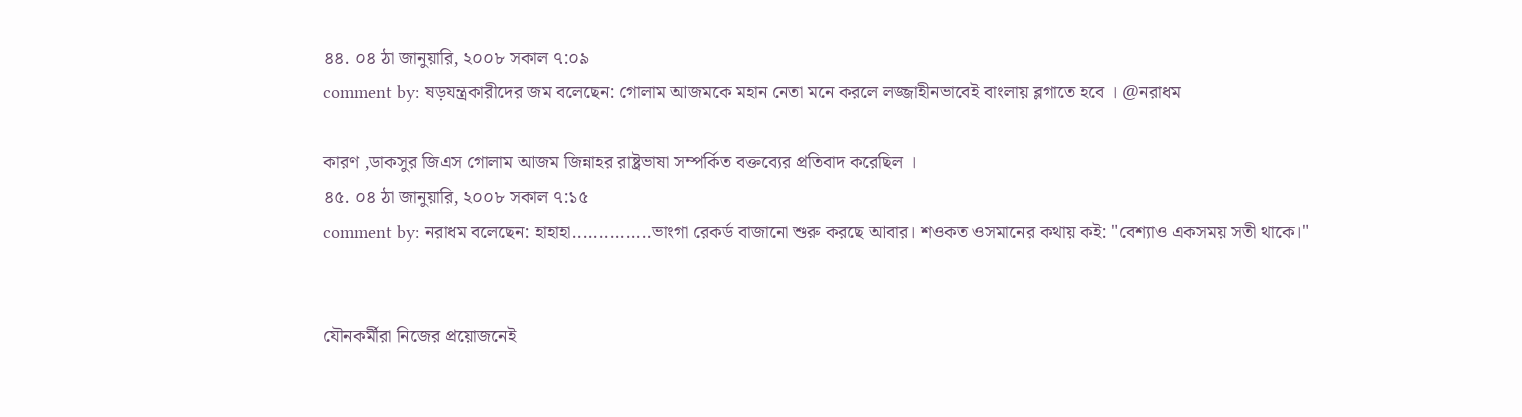৪৪. ০৪ ঠা জানুয়ারি, ২০০৮ সকাল ৭:০৯
comment by: ষড়যন্ত্রকারীদের জম বলেছেন: গোলাম আজমকে মহান নেতা মনে করলে লজ্জাহীনভাবেই বাংলায় ব্লগাতে হবে । @নরাধম

কারণ ,ডাকসুর জিএস গোলাম আজম জিন্নাহর রাষ্ট্রভাষা সম্পর্কিত বক্তব্যের প্রতিবাদ করেছিল ।
৪৫. ০৪ ঠা জানুয়ারি, ২০০৮ সকাল ৭:১৫
comment by: নরাধম বলেছেন: হাহাহা...............ভাংগা রেকর্ড বাজানো শুরু করছে আবার। শওকত ওসমানের কথায় কই: "বেশ্যাও একসময় সতী থাকে।"


যৌনকর্মীরা নিজের প্রয়োজনেই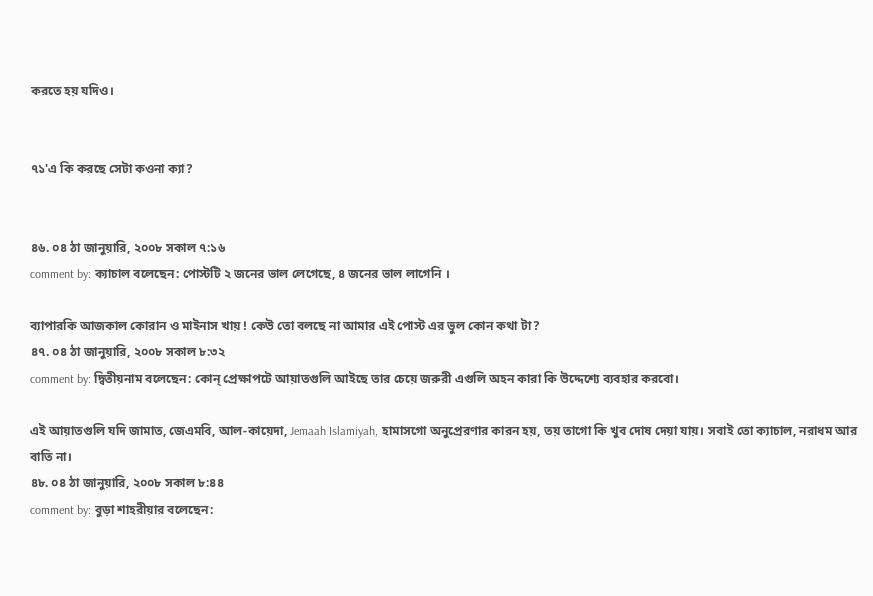করতে হয় যদিও।


৭১'এ কি করছে সেটা কওনা ক্যা?


৪৬. ০৪ ঠা জানুয়ারি, ২০০৮ সকাল ৭:১৬
comment by: ক্যাচাল বলেছেন: পোস্টটি ২ জনের ভাল লেগেছে, ৪ জনের ভাল লাগেনি ।

ব্যাপারকি আজকাল কোরান ও মাইনাস খায় ! কেউ তো বলছে না আমার এই পোস্ট এর ভুল কোন কথা টা?
৪৭. ০৪ ঠা জানুয়ারি, ২০০৮ সকাল ৮:৩২
comment by: দ্বিতীয়নাম বলেছেন: কোন্‌ প্রেক্ষাপটে আয়াতগুলি আইছে তার চেয়ে জরুরী এগুলি অহন কারা কি উদ্দেশ্যে ব্যবহার করবো।

এই আয়াতগুলি যদি জামাত, জেএমবি, আল-কায়েদা, Jemaah Islamiyah, হামাসগো অনুপ্রেরণার কারন হয়, তয় তাগো কি খুব দোষ দেয়া যায়। সবাই তো ক্যাচাল, নরাধম আর বাতি না।
৪৮. ০৪ ঠা জানুয়ারি, ২০০৮ সকাল ৮:৪৪
comment by: বুড়া শাহরীয়ার বলেছেন: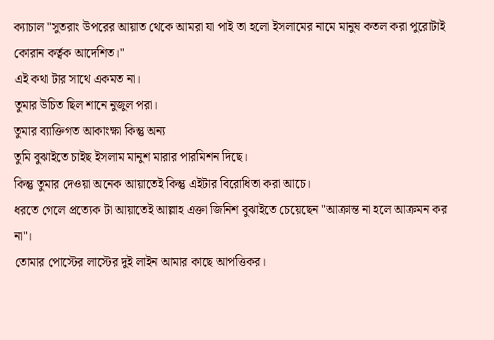ক্যাচাল "সুতরাং উপরের আয়াত থেকে আমরা যা পাই তা হলো ইসলামের নামে মানুষ কতল করা পুরোটাই কোরান কর্ত্বক আদেশিত।"
এই কথা টার সাথে একমত না।
তুমার উচিত ছিল শানে নুজুল পরা।
তুমার ব্যাক্তিগত আকাংক্ষা কিন্তু অন্য
তুমি বুঝাইতে চাইছ ইসলাম মানুশ মারার পারমিশন দিছে।
কিন্তু তুমার দেওয়া অনেক আয়াতেই কিন্তু এইটার বিরোধিতা করা আচে।
ধরতে গেলে প্রত্যেক টা আয়াতেই আল্লাহ এক্তা জিনিশ বুঝাইতে চেয়েছেন "আক্রান্ত না হলে আক্রমন কর না"।
তোমার পোস্টের লাস্টের দুই লাইন আমার কাছে আপত্তিকর।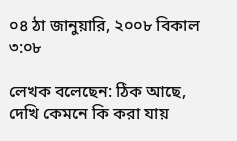০৪ ঠা জানুয়ারি, ২০০৮ বিকাল ৩:০৮

লেখক বলেছেন: ঠিক আছে, দেখি কেমনে কি করা যায়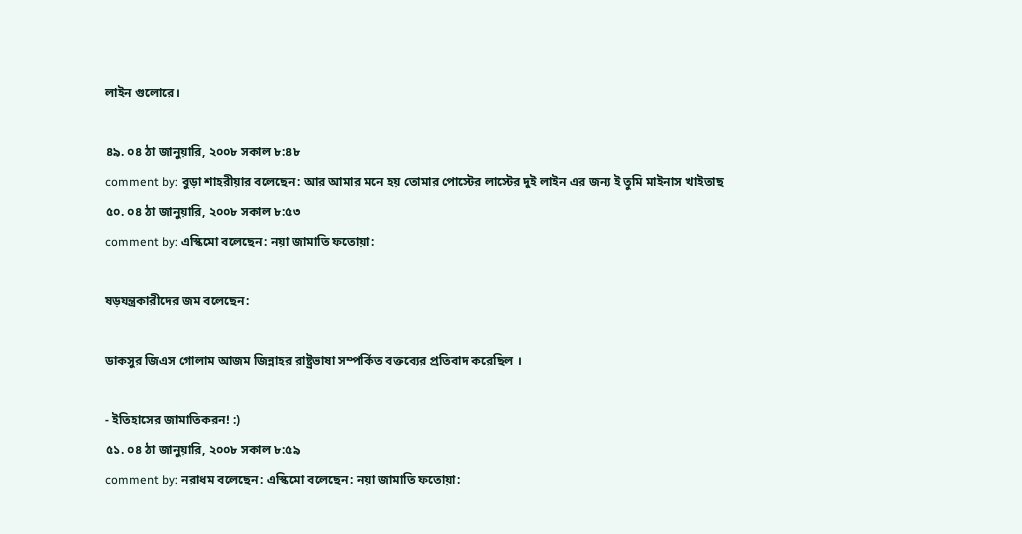লাইন গুলোরে।

৪৯. ০৪ ঠা জানুয়ারি, ২০০৮ সকাল ৮:৪৮
comment by: বুড়া শাহরীয়ার বলেছেন: আর আমার মনে হয় তোমার পোস্টের লাস্টের দুই লাইন এর জন্য ই তুমি মাইনাস খাইতাছ
৫০. ০৪ ঠা জানুয়ারি, ২০০৮ সকাল ৮:৫৩
comment by: এস্কিমো বলেছেন: নয়া জামাতি ফতোয়া:

ষড়যন্ত্রকারীদের জম বলেছেন:

ডাকসুর জিএস গোলাম আজম জিন্নাহর রাষ্ট্রভাষা সম্পর্কিত বক্তব্যের প্রতিবাদ করেছিল ।

- ইতিহাসের জামাতিকরন! :)
৫১. ০৪ ঠা জানুয়ারি, ২০০৮ সকাল ৮:৫৯
comment by: নরাধম বলেছেন: এস্কিমো বলেছেন: নয়া জামাতি ফতোয়া: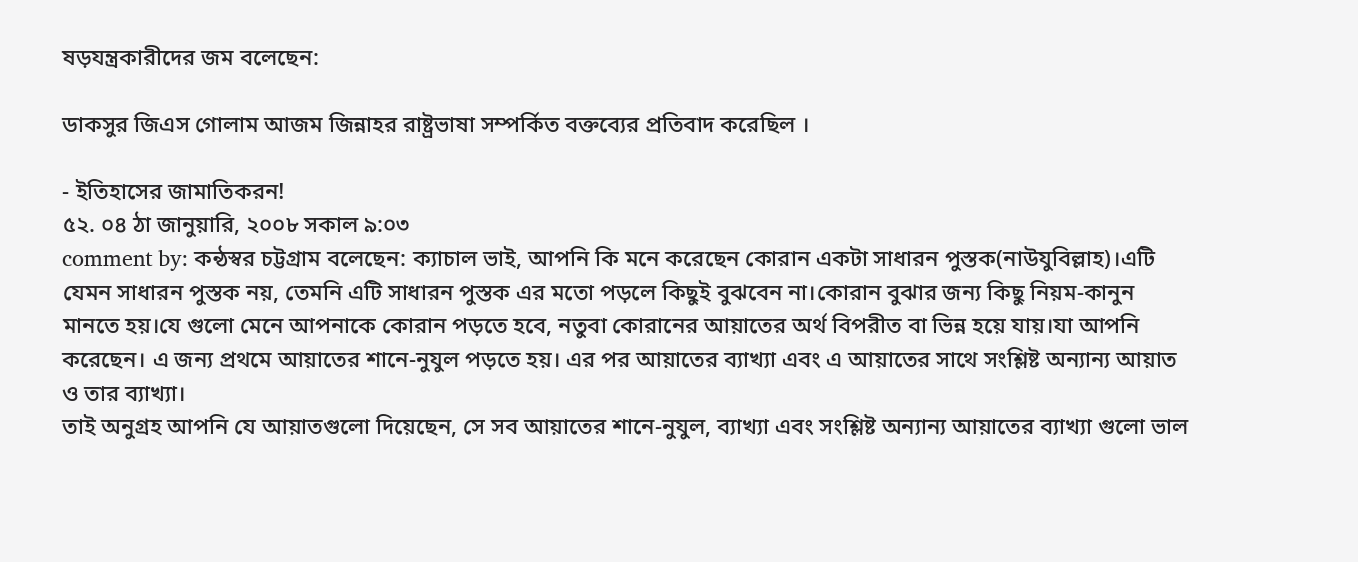ষড়যন্ত্রকারীদের জম বলেছেন:

ডাকসুর জিএস গোলাম আজম জিন্নাহর রাষ্ট্রভাষা সম্পর্কিত বক্তব্যের প্রতিবাদ করেছিল ।

- ইতিহাসের জামাতিকরন!
৫২. ০৪ ঠা জানুয়ারি, ২০০৮ সকাল ৯:০৩
comment by: কন্ঠস্বর চট্টগ্রাম বলেছেন: ক্যাচাল ভাই, আপনি কি মনে করেছেন কোরান একটা সাধারন পুস্তক(নাউযুবিল্লাহ)।এটি যেমন সাধারন পুস্তক নয়, তেমনি এটি সাধারন পুস্তক এর মতো পড়লে কিছুই বুঝবেন না।কোরান বুঝার জন্য কিছু নিয়ম-কানুন মানতে হয়।যে গুলো মেনে আপনাকে কোরান পড়তে হবে, নতুবা কোরানের আয়াতের অর্থ বিপরীত বা ভিন্ন হয়ে যায়।যা আপনি করেছেন। এ জন্য প্রথমে আয়াতের শানে-নুযুল পড়তে হয়। এর পর আয়াতের ব্যাখ্যা এবং এ আয়াতের সাথে সংশ্লিষ্ট অন্যান্য আয়াত ও তার ব্যাখ্যা।
তাই অনুগ্রহ আপনি যে আয়াতগুলো দিয়েছেন, সে সব আয়াতের শানে-নুযুল, ব্যাখ্যা এবং সংশ্লিষ্ট অন্যান্য আয়াতের ব্যাখ্যা গুলো ভাল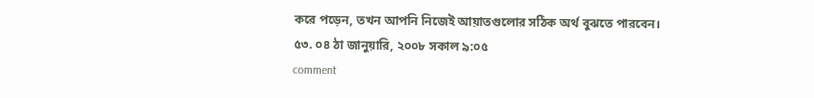করে পড়েন, তখন আপনি নিজেই আয়াতগুলোর সঠিক অর্থ বুঝতে পারবেন।
৫৩. ০৪ ঠা জানুয়ারি, ২০০৮ সকাল ৯:০৫
comment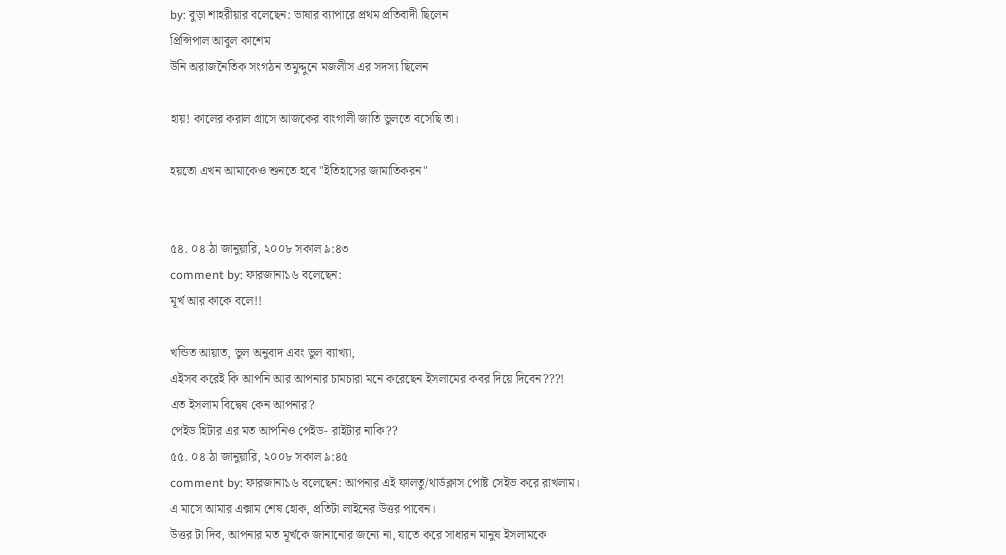by: বুড়া শাহরীয়ার বলেছেন: ভাষার ব্যাপারে প্রথম প্রতিবাদী ছিলেন
প্রিন্সিপাল আবুল কাশেম
উনি অরাজনৈতিক সংগঠন তমুদ্দুনে মজলীস এর সদস্য ছিলেন

হায়! কালের করাল গ্রাসে আজকের বাংগালী জাতি ভুলতে বসেছি তা।

হয়তো এখন আমাকেও শুনতে হবে "ইতিহাসের জামাতিকরন"


৫৪. ০৪ ঠা জানুয়ারি, ২০০৮ সকাল ৯:৪৩
comment by: ফারজানা১৬ বলেছেন:
মূর্খ আর কাকে বলে!!

খন্ডিত আয়াত, ভুল অনুবাদ এবং ভুল ব্যাখ্যা,
এইসব করেই কি আপনি আর আপনার চামচারা মনে করেছেন ইসলামের কবর দিয়ে দিবেন???!
এত ইসলাম বিদ্বেষ কেন আপনার?
পেইড হিটার এর মত আপনিও পেইড- রাইটার নাকি??
৫৫. ০৪ ঠা জানুয়ারি, ২০০৮ সকাল ৯:৪৫
comment by: ফারজানা১৬ বলেছেন: আপনার এই ফালতু/থার্ডক্লাস পোষ্ট সেইভ করে রাখলাম।
এ মাসে আমার এক্সাম শেষ হোক, প্রতিটা লাইনের উত্তর পাবেন।
উত্তর টা দিব, আপনার মত মূর্খকে জানানোর জন্যে না, যাতে করে সাধারন মানুষ ইসলামকে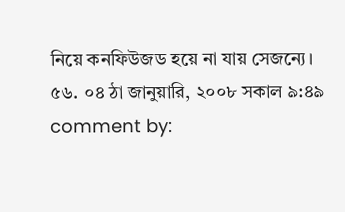নিয়ে কনফিউজড হয়ে না যায় সেজন্যে।
৫৬. ০৪ ঠা জানুয়ারি, ২০০৮ সকাল ৯:৪৯
comment by: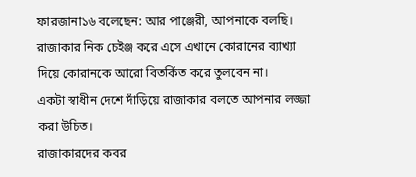ফারজানা১৬ বলেছেন: আর পাঞ্জেরী, আপনাকে বলছি।
রাজাকার নিক চেইঞ্জ করে এসে এখানে কোরানের ব্যাখ্যা দিয়ে কোরানকে আরো বিতর্কিত করে তুলবেন না।
একটা স্বাধীন দেশে দাঁড়িয়ে রাজাকার বলতে আপনার লজ্জা করা উচিত।
রাজাকারদের কবর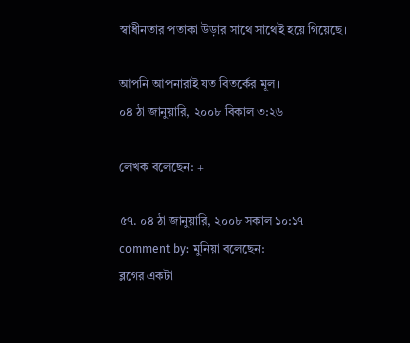স্বাধীনতার পতাকা উড়ার সাথে সাথেই হয়ে গিয়েছে।

আপনি আপনারাই যত বিতর্কের মূল।
০৪ ঠা জানুয়ারি, ২০০৮ বিকাল ৩:২৬

লেখক বলেছেন: +

৫৭. ০৪ ঠা জানুয়ারি, ২০০৮ সকাল ১০:১৭
comment by: মুনিয়া বলেছেন:
ব্লগের একটা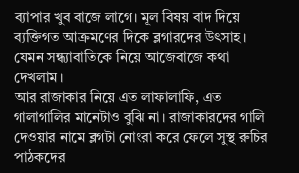ব্যাপার খুব বাজে লাগে। মূল বিষয় বাদ দিয়ে ব্যক্তিগত আক্রমণের দিকে ব্লগারদের উৎসাহ। যেমন সন্ধ্যাবাতিকে নিয়ে আজেবাজে কথা দেখলাম।
আর রাজাকার নিয়ে এত লাফালাফি, এত গালাগালির মানেটাও বুঝি না। রাজাকারদের গালি দেওয়ার নামে ব্লগটা নোংরা করে ফেলে সুস্থ রুচির পাঠকদের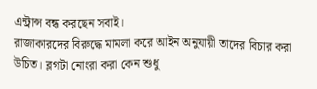এন্ট্রান্স বন্ধ করছেন সবাই।
রাজাকারদের বিরুদ্ধে মামলা করে আইন অনুযায়ী তাদের বিচার করা উচিত। ব্লগটা নোংরা করা কেন শুধু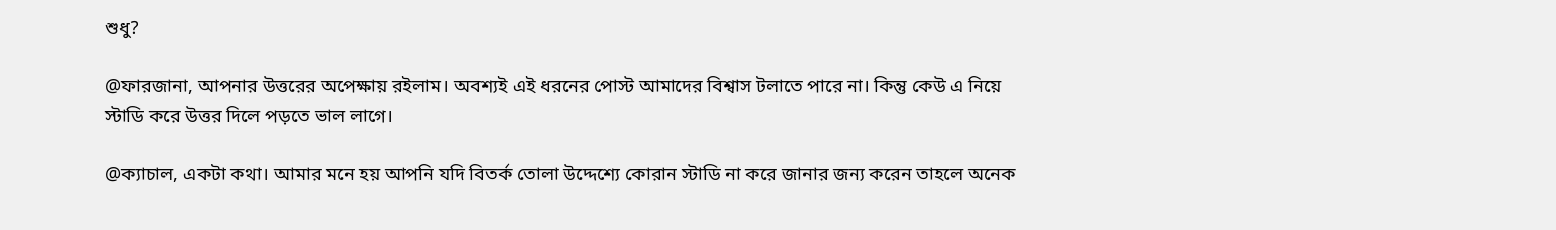শুধু?

@ফারজানা, আপনার উত্তরের অপেক্ষায় রইলাম। অবশ্যই এই ধরনের পোস্ট আমাদের বিশ্বাস টলাতে পারে না। কিন্তু কেউ এ নিয়ে স্টাডি করে উত্তর দিলে পড়তে ভাল লাগে।

@ক্যাচাল, একটা কথা। আমার মনে হয় আপনি যদি বিতর্ক তোলা উদ্দেশ্যে কোরান স্টাডি না করে জানার জন্য করেন তাহলে অনেক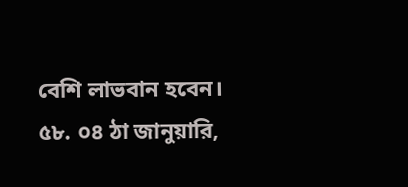বেশি লাভবান হবেন।
৫৮. ০৪ ঠা জানুয়ারি,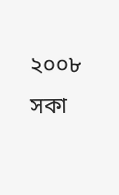২০০৮ সকা